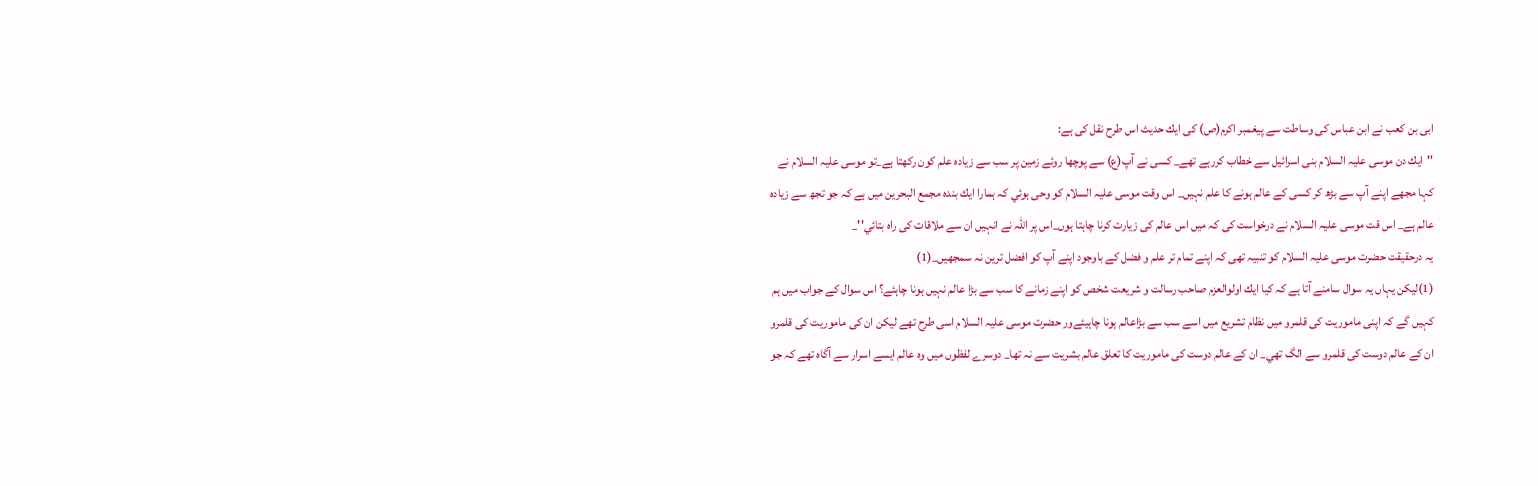ابى بن كعب نے ابن عباس كى وساطت سے پيغمبر اكرم(ص) كى ايك حديث اس طرح نقل كى ہے:
''ايك دن موسى عليہ السلام بنى اسرائيل سے خطاب كررہے تھے_ كسى نے آپ(ع) سے پوچھا روئے زمين پر سب سے زيادہ علم كون ركھتا ہے_تو موسى عليہ السلام نے كہا مجھے اپنے آپ سے بڑھ كر كسى كے عالم ہونے كا علم نہيں_ اس وقت موسى عليہ السلام كو وحى ہوئي كہ ہمارا ايك بندہ مجمع البحرين ميں ہے كہ جو تجھ سے زيادہ عالم ہے_ اس قت موسى عليہ السلام نے درخواست كى كہ ميں اس عالم كى زيارت كرنا چاہتا ہوں_اس پر اللہ نے انہيں ان سے ملاقات كى راہ بتائي''_
يہ درحقيقت حضرت موسى عليہ السلام كو تنبيہ تھى كہ اپنے تمام تر علم و فضل كے باوجود اپنے آپ كو افضل ترين نہ سمجھيں_(1)
(1)ليكن يہاں يہ سوال سامنے آتا ہے كہ كيا ايك اولوالعزم صاحب رسالت و شريعت شخص كو اپنے زمانے كا سب سے بڑا عالم نہيں ہونا چاہئے؟ اس سوال كے جواب ميں ہم كہيں گے كہ اپنى ماموريت كى قلمرو ميں نظام تشريع ميں اسے سب سے بڑاعالم ہونا چاہيئےور حضرت موسى عليہ السلام اسى طرح تھے ليكن ان كى ماموريت كى قلمرو ان كے عالم دوست كى قلمرو سے الگ تھي_ ان كے عالم دوست كى ماموريت كا تعلق عالم بشريت سے نہ تھا_ دوسرے لفظوں ميں وہ عالم ايسے اسرار سے آگاہ تھے كہ جو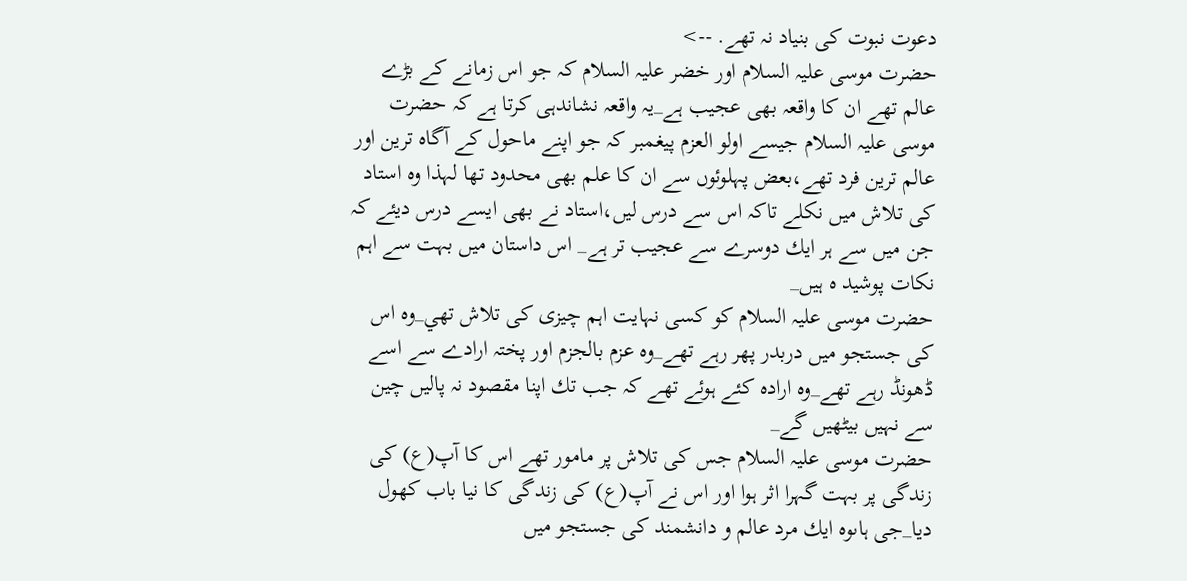دعوت نبوت كى بنياد نہ تھے. -->
حضرت موسى عليہ السلام اور خضر عليہ السلام كہ جو اس زمانے كے بڑے عالم تھے ان كا واقعہ بھى عجيب ہے_يہ واقعہ نشاندہى كرتا ہے كہ حضرت موسى عليہ السلام جيسے اولو العزم پيغمبر كہ جو اپنے ماحول كے آگاہ ترين اور عالم ترين فرد تھے،بعض پہلوئوں سے ان كا علم بھى محدود تھا لہذا وہ استاد كى تلاش ميں نكلے تاكہ اس سے درس ليں،استاد نے بھى ايسے درس ديئے كہ جن ميں سے ہر ايك دوسرے سے عجيب تر ہے_ اس داستان ميں بہت سے اہم نكات پوشيد ہ ہيں_
حضرت موسى عليہ السلام كو كسى نہايت اہم چيزى كى تلاش تھي_وہ اس كى جستجو ميں دربدر پھر رہے تھے_وہ عزم بالجزم اور پختہ ارادے سے اسے ڈھونڈ رہے تھے_وہ ارادہ كئے ہوئے تھے كہ جب تك اپنا مقصود نہ پاليں چين سے نہيں بيٹھيں گے_
حضرت موسى عليہ السلام جس كى تلاش پر مامور تھے اس كا آپ(ع) كى زندگى پر بہت گہرا اثر ہوا اور اس نے آپ(ع) كى زندگى كا نيا باب كھول ديا_جى ہاںوہ ايك مرد عالم و دانشمند كى جستجو ميں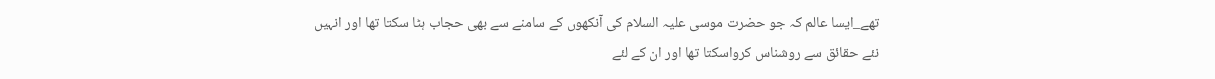تھے_ايسا عالم كہ جو حضرت موسى عليہ السلام كى آنكھوں كے سامنے سے بھى حجاب ہٹا سكتا تھا اور انہيں نئے حقائق سے روشناس كرواسكتا تھا اور ان كے لئے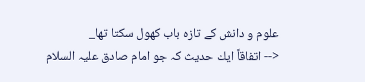علوم و دانش كے تازہ باب كھول سكتا تھا_
<-- اتفاقاً ايك حديث كہ جو امام صادق عليہ السلام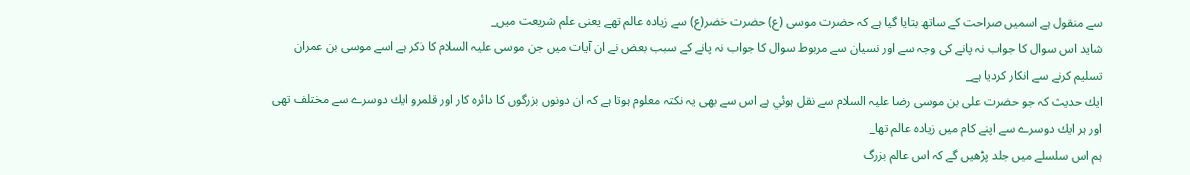سے منقول ہے اسميں صراحت كے ساتھ بتايا گيا ہے كہ حضرت موسى (ع) حضرت خضر(ع) سے زيادہ عالم تھے يعنى علم شريعت ميں_
شايد اس سوال كا جواب نہ پانے كى وجہ سے اور نسيان سے مربوط سوال كا جواب نہ پانے كے سبب بعض نے ان آيات ميں جن موسى عليہ السلام كا ذكر ہے اسے موسى بن عمران تسليم كرنے سے انكار كرديا ہے_
ايك حديث كہ جو حضرت على بن موسى رضا عليہ السلام سے نقل ہوئي ہے اس سے بھى يہ نكتہ معلوم ہوتا ہے كہ ان دونوں بزرگوں كا دائرہ كار اور قلمرو ايك دوسرے سے مختلف تھى اور ہر ايك دوسرے سے اپنے كام ميں زيادہ عالم تھا_
ہم اس سلسلے ميں جلد پڑھيں گے كہ اس عالم بزرگ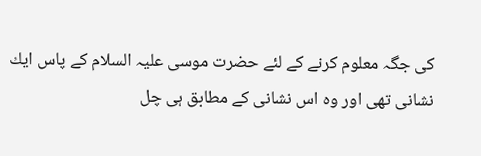كى جگہ معلوم كرنے كے لئے حضرت موسى عليہ السلام كے پاس ايك نشانى تھى اور وہ اس نشانى كے مطابق ہى چل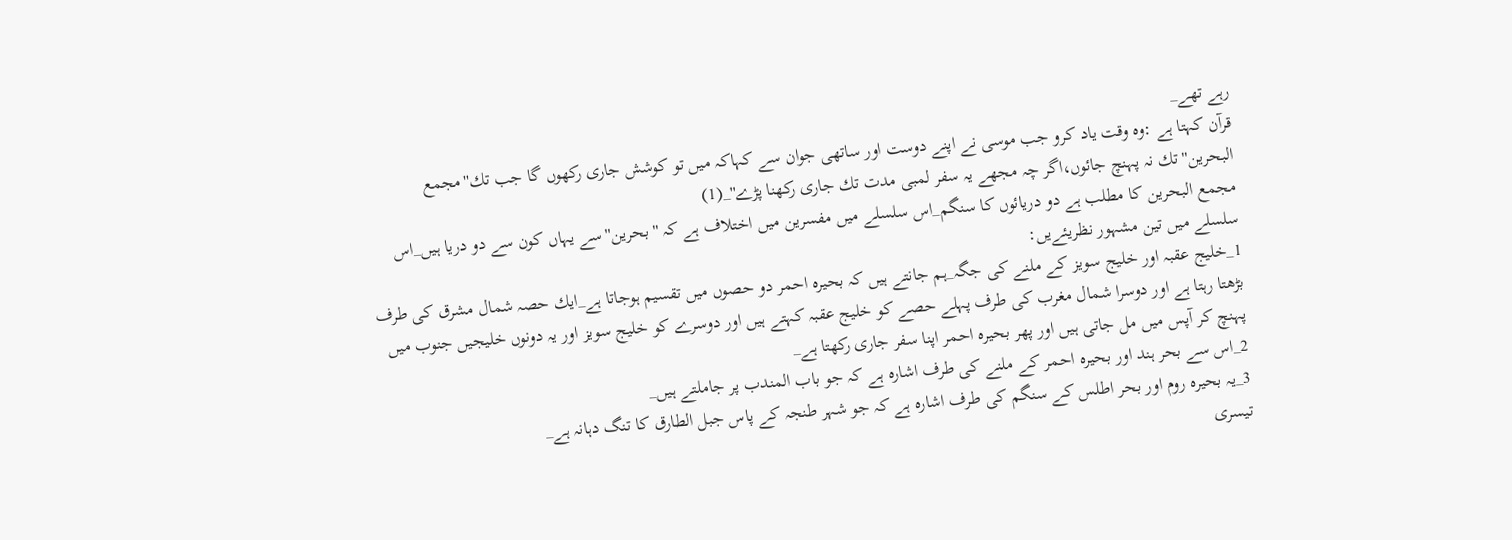رہے تھے_
قرآن كہتا ہے :وہ وقت ياد كرو جب موسى نے اپنے دوست اور ساتھى جوان سے كہاكہ ميں تو كوشش جارى ركھوں گا جب تك''مجمع البحرين''تك نہ پہنچ جائوں،اگر چہ مجھے يہ سفر لمبى مدت تك جارى ركھنا پڑے''_(1)
مجمع البحرين كا مطلب ہے دو دريائوں كا سنگم_اس سلسلے ميں مفسرين ميں اختلاف ہے كہ ''بحرين''سے يہاں كون سے دو دريا ہيں_اس سلسلے ميں تين مشہور نظريئےيں:
1_خليج عقبہ اور خليج سويز كے ملنے كى جگہ_ہم جانتے ہيں كہ بحيرہ احمر دو حصوں ميں تقسيم ہوجاتا ہے_ايك حصہ شمال مشرق كى طرف بڑھتا رہتا ہے اور دوسرا شمال مغرب كى طرف پہلے حصے كو خليج عقبہ كہتے ہيں اور دوسرے كو خليج سويز اور يہ دونوں خليجيں جنوب ميں پہنچ كر آپس ميں مل جاتى ہيں اور پھر بحيرہ احمر اپنا سفر جارى ركھتا ہے_
2_اس سے بحر ہند اور بحيرہ احمر كے ملنے كى طرف اشارہ ہے كہ جو باب المندب پر جاملتے ہيں_
3_يہ بحيرہ روم اور بحر اطلس كے سنگم كى طرف اشارہ ہے كہ جو شہر طنجہ كے پاس جبل الطارق كا تنگ دہانہ ہے_
تيسرى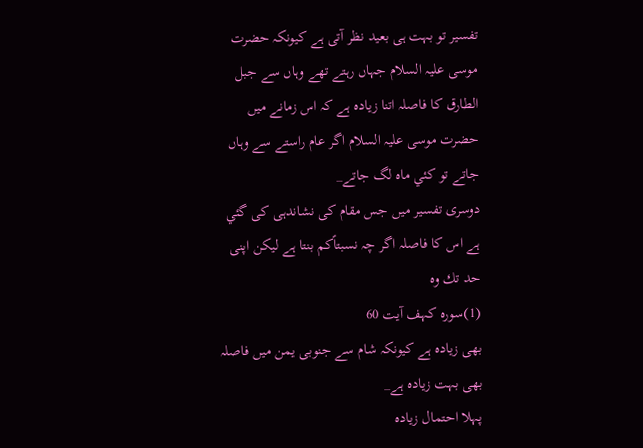تفسير تو بہت ہى بعيد نظر آتى ہے كيونكہ حضرت موسى عليہ السلام جہاں رہتے تھے وہاں سے جبل الطارق كا فاصلہ اتنا زيادہ ہے كہ اس زمانے ميں حضرت موسى عليہ السلام اگر عام راستے سے وہاں جاتے تو كئي ماہ لگ جاتے_
دوسرى تفسير ميں جس مقام كى نشاندہى كى گئي ہے اس كا فاصلہ اگر چہ نسبتاًكم بنتا ہے ليكن اپنى حد تك وہ
(1)سورہ كہف آيت 60
بھى زيادہ ہے كيونكہ شام سے جنوبى يمن ميں فاصلہ بھى بہت زيادہ ہے_
پہلا احتمال زيادہ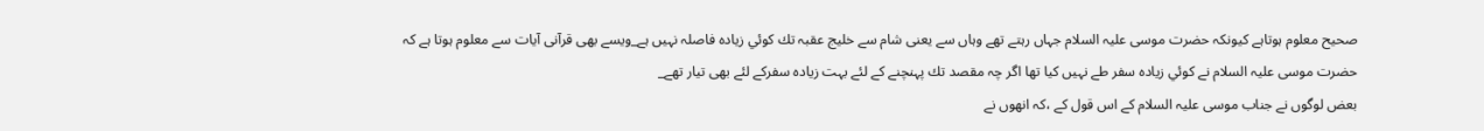صحيح معلوم ہوتاہے كيونكہ حضرت موسى عليہ السلام جہاں رہتے تھے وہاں سے يعنى شام سے خليج عقبہ تك كوئي زيادہ فاصلہ نہيں ہے_ويسے بھى قرآنى آيات سے معلوم ہوتا ہے كہ حضرت موسى عليہ السلام نے كوئي زيادہ سفر طے نہيں كيا تھا اگر چہ مقصد تك پہنچنے كے لئے بہت زيادہ سفركے لئے بھى تيار تھے_
بعض لوگوں نے جناب موسى عليہ السلام كے اس قول كے ،كہ انھوں نے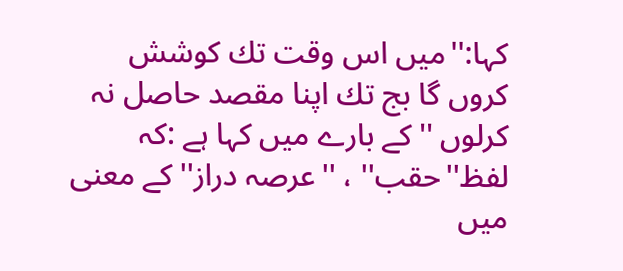كہا:''ميں اس وقت تك كوشش كروں گا بج تك اپنا مقصد حاصل نہ كرلوں ''كے بارے ميں كہا ہے :كہ لفظ''حقب'' ، ''عرصہ دراز''كے معنى ميں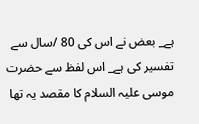ہے_ بعض نے اس كى 80 /سال سے تفسير كى ہے_ اس لفظ سے حضرت موسى عليہ السلام كا مقصد يہ تھا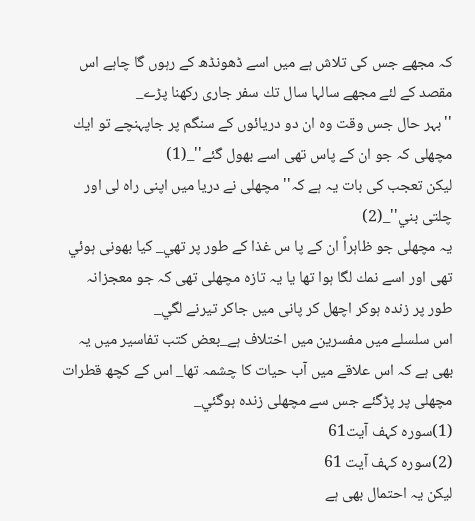كہ مجھے جس كى تلاش ہے ميں اسے ڈھونڈھ كے رہوں گا چاہے اس مقصد كے لئے مجھے سالہا سال تك سفر جارى ركھنا پڑے_
''بہر حال جس وقت وہ ان دو دريائوں كے سنگم پر جاپہنچے تو ايك مچھلى كہ جو ان كے پاس تھى اسے بھول گئے''_(1)
ليكن تعجب كى بات يہ ہے كہ'' مچھلى نے دريا ميں اپنى راہ لى اور چلتى بني''_(2)
يہ مچھلى جو ظاہراً ان كے پا س غذا كے طور پر تھي_ كيا بھونى ہوئي تھى اور اسے نمك لگا ہوا تھا يا يہ تازہ مچھلى تھى كہ جو معجزانہ طور پر زندہ ہوكر اچھل كر پانى ميں جاكر تيرنے لگي_
اس سلسلے ميں مفسرين ميں اختلاف ہے_بعض كتب تفاسير ميں يہ بھى ہے كہ اس علاقے ميں آب حيات كا چشمہ تھا_ اس كے كچھ قطرات مچھلى پر پڑگئے جس سے مچھلى زندہ ہوگئي_
(1)سورہ كہف آيت61
(2)سورہ كہف آيت 61
ليكن يہ احتمال بھى ہے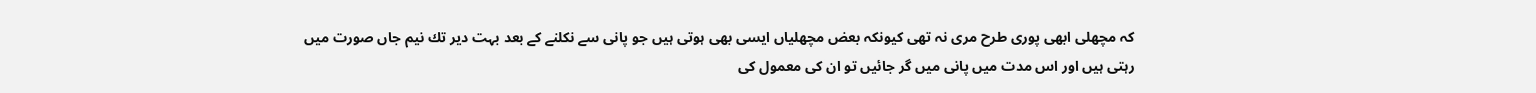كہ مچھلى ابھى پورى طرح مرى نہ تھى كيونكہ بعض مچھلياں ايسى بھى ہوتى ہيں جو پانى سے نكلنے كے بعد بہت دير تك نيم جاں صورت ميں رہتى ہيں اور اس مدت ميں پانى ميں گر جائيں تو ان كى معمول كى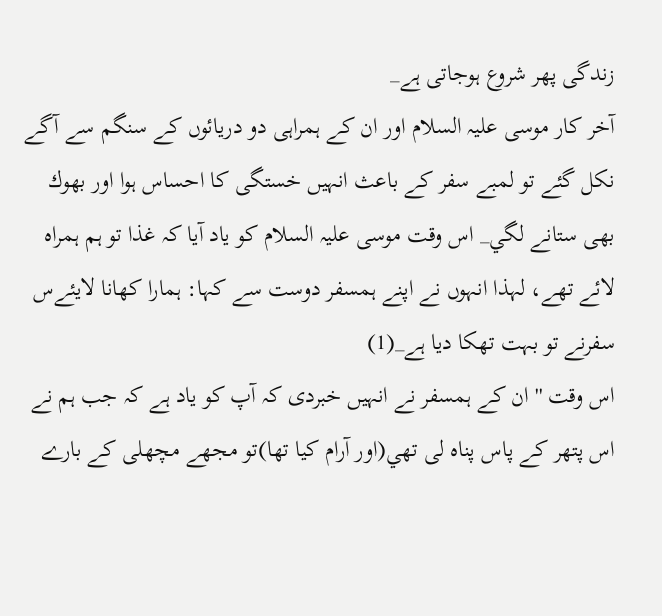زندگى پھر شروع ہوجاتى ہے_
آخر كار موسى عليہ السلام اور ان كے ہمراہى دو دريائوں كے سنگم سے آگے نكل گئے تو لمبے سفر كے باعث انہيں خستگى كا احساس ہوا اور بھوك بھى ستانے لگي_ اس وقت موسى عليہ السلام كو ياد آيا كہ غذا تو ہم ہمراہ لائے تھے، لہذا انہوں نے اپنے ہمسفر دوست سے كہا: ہمارا كھانا لايئےس سفرنے تو بہت تھكا ديا ہے_(1)
اس وقت ''ان كے ہمسفر نے انہيں خبردى كہ آپ كو ياد ہے كہ جب ہم نے اس پتھر كے پاس پناہ لى تھي(اور آرام كيا تھا)تو مجھے مچھلى كے بارے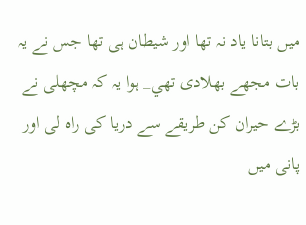ميں بتانا ياد نہ تھا اور شيطان ہى تھا جس نے يہ بات مجھے بھلادى تھي_ ہوا يہ كہ مچھلى نے بڑے حيران كن طريقے سے دريا كى راہ لى اور پانى ميں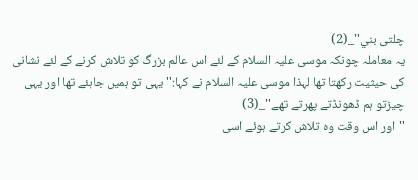چلتى بني''_(2)
يہ معاملہ چونكہ موسى عليہ السلام كے لئے اس عالم بزرگ كو تلاش كرنے كے لئے نشانى كى حيثيت ركھتا تھا لہذا موسى عليہ السلام نے كہا:''يہى تو ہميں جاہئے تھا اور يہى چيزتو ہم ڈھونڈتے پھرتے تھے''_(3)
''اور اس وقت وہ تلاش كرتے ہوئے اسى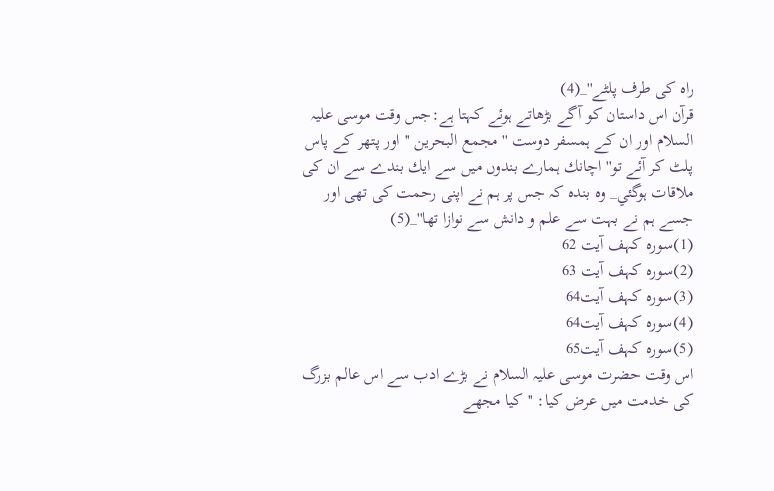راہ كى طرف پلٹے''_(4)
قرآن اس داستان كو آگے بڑھاتے ہوئے كہتا ہے:جس وقت موسى عليہ السلام اور ان كے ہمسفر دوست ''مجمع البحرين ''اور پتھر كے پاس پلٹ كر آئے تو'' اچانك ہمارے بندوں ميں سے ايك بندے سے ان كى ملاقات ہوگئي_ وہ بندہ كہ جس پر ہم نے اپنى رحمت كى تھى اور جسے ہم نے بہت سے علم و دانش سے نوازا تھا''_(5)
(1)سورہ كہف آيت 62
(2)سورہ كہف آيت 63
(3)سورہ كہف آيت64
(4)سورہ كہف آيت64
(5)سورہ كہف آيت65
اس وقت حضرت موسى عليہ السلام نے بڑے ادب سے اس عالم بزرگ كى خدمت ميں عرض كيا: ''كيا مجھے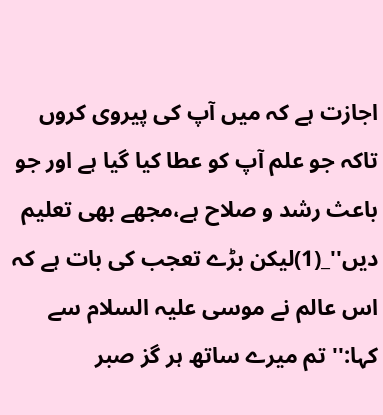اجازت ہے كہ ميں آپ كى پيروى كروں تاكہ جو علم آپ كو عطا كيا گيا ہے اور جو باعث رشد و صلاح ہے،مجھے بھى تعليم ديں''_(1)ليكن بڑے تعجب كى بات ہے كہ اس عالم نے موسى عليہ السلام سے كہا:''تم ميرے ساتھ ہر گز صبر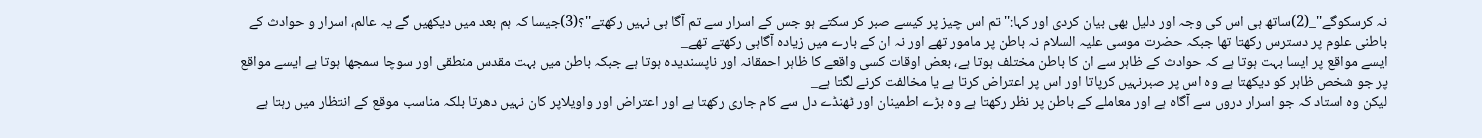نہ كرسكوگے''_(2)ساتھ ہى اس كى وجہ اور دليل بھى بيان كردى اور كہا:''تم اس چيز پر كيسے صبر كر سكتے ہو جس كے اسرار سے تم آگا ہى نہيں ركھتے''؟(3)جيسا كہ ہم بعد ميں ديكھيں گے يہ عالم، اسرار و حوادث كے باطنى علوم پر دسترس ركھتا تھا جبكہ حضرت موسى عليہ السلام نہ باطن پر مامور تھے اور نہ ان كے بارے ميں زيادہ آگاہى ركھتے تھے_
ايسے مواقع پر ايسا بہت ہوتا ہے كہ حوادث كے ظاہر سے ان كا باطن مختلف ہوتا ہے، بعض اوقات كسى واقعے كا ظاہر احمقانہ اور ناپسنديدہ ہوتا ہے جبكہ باطن ميں بہت مقدس منطقى اور سوچا سمجھا ہوتا ہے ايسے مواقع پر جو شخص ظاہر كو ديكھتا ہے وہ اس پر صبرنہيں كرپاتا اور اس پر اعتراض كرتا ہے يا مخالفت كرنے لگتا ہے_
ليكن وہ استاد كہ جو اسرار دروں سے آگاہ ہے اور معاملے كے باطن پر نظر ركھتا ہے وہ بڑے اطمينان اور ٹھنڈے دل سے كام جارى ركھتا ہے اور اعتراض اور واويلاپر كان نہيں دھرتا بلكہ مناسب موقع كے انتظار ميں رہتا ہے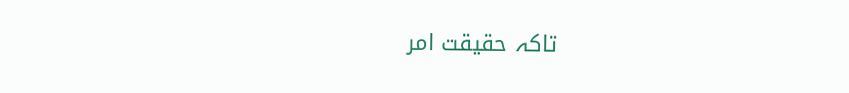تاكہ حقيقت امر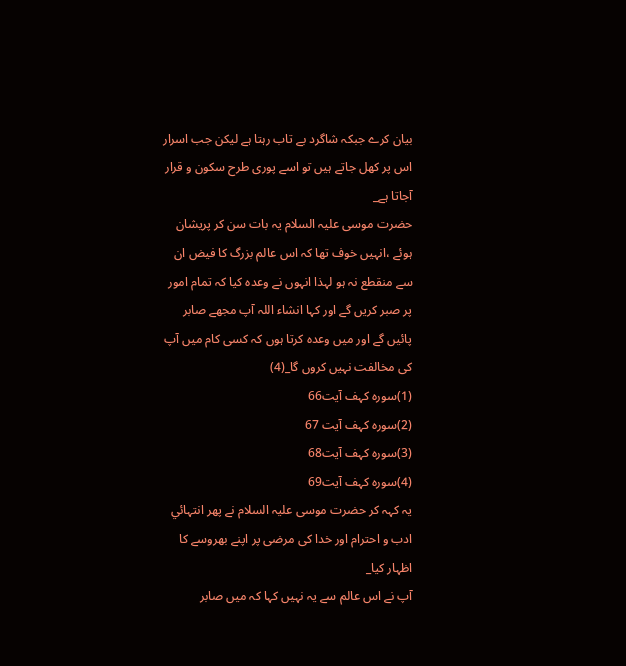بيان كرے جبكہ شاگرد بے تاب رہتا ہے ليكن جب اسرار اس پر كھل جاتے ہيں تو اسے پورى طرح سكون و قرار آجاتا ہے_
حضرت موسى عليہ السلام يہ بات سن كر پريشان ہوئے ،انہيں خوف تھا كہ اس عالم بزرگ كا فيض ان سے منقطع نہ ہو لہذا انہوں نے وعدہ كيا كہ تمام امور پر صبر كريں گے اور كہا انشاء اللہ آپ مجھے صابر پائيں گے اور ميں وعدہ كرتا ہوں كہ كسى كام ميں آپ كى مخالفت نہيں كروں گا_(4)
(1)سورہ كہف آيت66
(2)سورہ كہف آيت 67
(3)سورہ كہف آيت68
(4)سورہ كہف آيت69
يہ كہہ كر حضرت موسى عليہ السلام نے پھر انتہائي ادب و احترام اور خدا كى مرضى پر اپنے بھروسے كا اظہار كيا_
آپ نے اس عالم سے يہ نہيں كہا كہ ميں صابر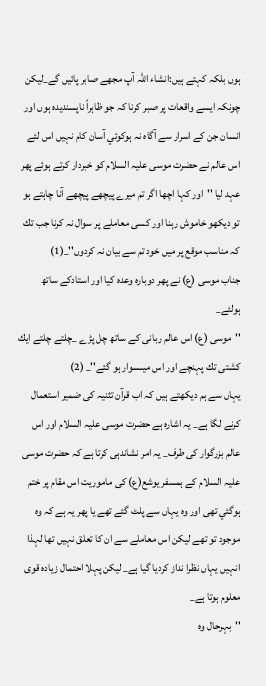ہوں بلكہ كہتے ہيں:انشاء اللہ آپ مجھے صابر پائيں گے_ليكن چونكہ ايسے واقعات پر صبر كرنا كہ جو ظاہراً ناپسنديدہ ہوں اور انسان جن كے اسرار سے آگاہ نہ ہوكوئي آسان كام نہيں اس لئے اس عالم نے حضرت موسى عليہ السلام كو خبردار كرتے ہوئے پھر عہد ليا ''اور كہا اچھا اگر تم ميرے پيچھے پيچھے آنا چاہتے ہو تو ديكھو خاموش رہنا اور كسى معاملے پر سوال نہ كرنا جب تك كہ مناسب موقع پر ميں خود تم سے بيان نہ كردوں''_(1)
جناب موسى (ع) نے پھر دوبارہ وعدہ كيا اور استادكے ساتھ ہولئے_
''موسى (ع) اس عالم ربانى كے ساتھ چل پڑے _چلتے چلتے ايك كشتى تك پہنچے اور اس ميںسوار ہو گئے''_ (2)
يہاں سے ہم ديكھتے ہيں كہ اب قرآن تثنيہ كى ضمير استعمال كرنے لگا ہے_ يہ اشارہ ہے حضرت موسى عليہ السلام اور اس عالم بزرگوار كى طرف_ يہ امر نشاندہى كرتا ہے كہ حضرت موسى عليہ السلام كے ہمسفر يوشع(ع) كى ماموريت اس مقام پر ختم ہوگئي تھى اور وہ يہاں سے پلٹ گئے تھے يا پھر يہ ہے كہ وہ موجود تو تھے ليكن اس معاملے سے ان كا تعلق نہيں تھا لہذا انہيں يہاں نظرا نداز كرديا گيا ہے_ ليكن پہلا احتمال زيادہ قوى معلوم ہوتا ہے_
''بہرحال وہ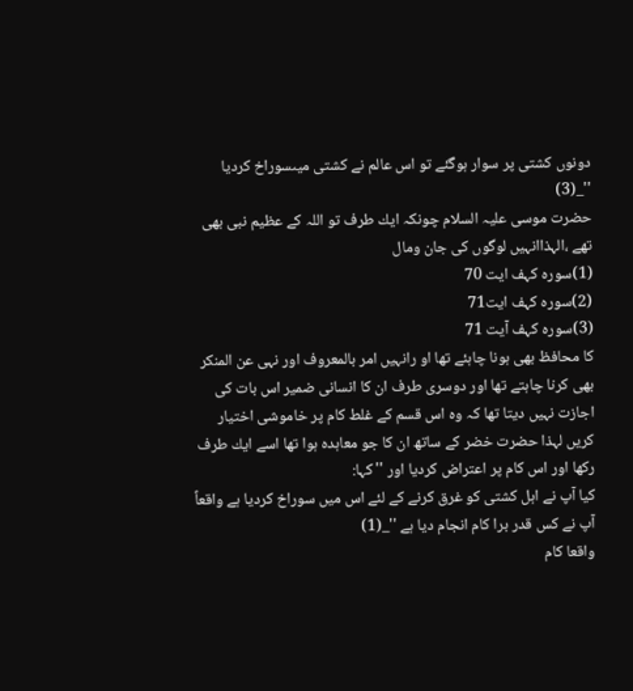دونوں كشتى پر سوار ہوگئے تو اس عالم نے كشتى ميںسوراخ كرديا ''_(3)
حضرت موسى عليہ السلام چونكہ ايك طرف تو اللہ كے عظيم نبى بھى تھے ،الہذاانہيں لوگوں كى جان ومال
(1)سورہ كہف ايت 70
(2)سورہ كہف ايت71
(3)سورہ كہف آيت 71
كا محافظ بھى ہونا چاہئے تھا او رانہيں امر بالمعروف اور نہى عن المنكر بھى كرنا چاہتے تھا اور دوسرى طرف ان كا انسانى ضمير اس بات كى اجازت نہيں ديتا تھا كہ وہ اس قسم كے غلط كام پر خاموشى اختيار كريں لہذا حضرت خضر كے ساتھ ان كا جو معاہدہ ہوا تھا اسے ايك طرف ركھا اور اس كام پر اعتراض كرديا اور ''كہا:
كيا آپ نے اہل كشتى كو غرق كرنے كے لئے اس ميں سوراخ كرديا ہے واقعاً آپ نے كس قدر برا كام انجام ديا ہے ''_(1)
واقعا كام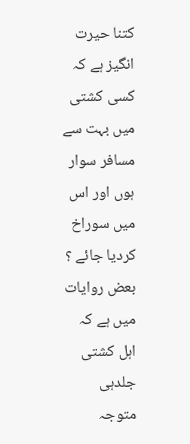كتنا حيرت انگيز ہے كہ كسى كشتى ميں بہت سے مسافر سوار ہوں اور اس ميں سوراخ كرديا جائے ؟
بعض روايات ميں ہے كہ اہل كشتى جلدہى متوجہ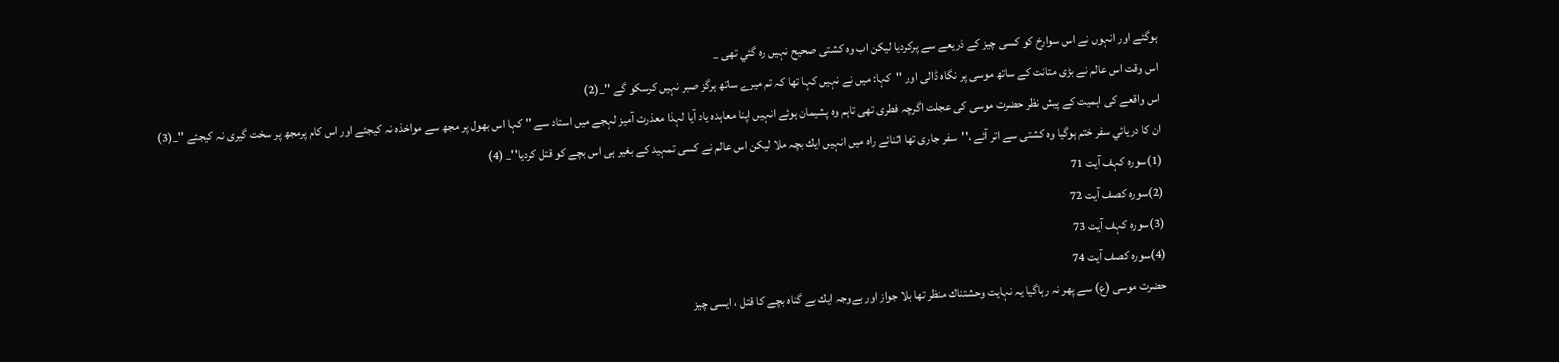ہوگئے اور انہوں نے اس سوارخ كو كسى چيز كے ذريعے سے پركرديا ليكن اب وہ كشتى صحيح نہيں رہ گئي تھى _
اس وقت اس عالم نے بڑى متانت كے ساتھ موسى پر نگاہ ڈالى اور ''كہا: ميں نے نہيں كہا تھا كہ تم ميرے ساتھ ہرگز صبر نہيں كرسكو گے ''_(2)
اس واقعے كى اہميت كے پيش نظر حضرت موسى كى عجلت اگرچہ فطرى تھى تاہم وہ پشيمان ہوئے انہيں اپنا معاہدہ ياد آيا لہذا معذرت آميز لہجے ميں استاد سے '' كہا اس بھول پر مجھ سے مواخذہ نہ كيجئے اور اس كام پرمجھ پر سخت گيرى نہ كيجئے ''_(3)
ان كا دريائي سفر ختم ہوگيا وہ كشتى سے اتر آئے ،''سفر جارى تھا اثنائے راہ ميں انہيں ايك بچہ ملا ليكن اس عالم نے كسى تمہيد كے بغير ہى اس بچے كو قتل كرديا''_ (4)
(1)سورہ كہف آيت 71
(2)سورہ كصف آيت 72
(3)سورہ كہف آيت 73
(4)سورہ كصف آيت 74
حضرت موسى (ع) سے پھر نہ رہاگيا يہ نہايت وحشتناك منظر تھا بلا جواز اور بےوجہ ايك بے گناہ بچے كا قتل ، ايسى چيز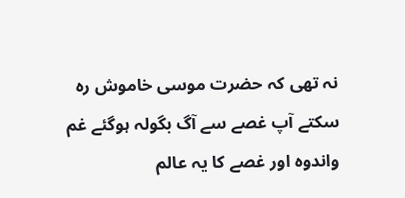نہ تھى كہ حضرت موسى خاموش رہ سكتے آپ غصے سے آگ بگولہ ہوگئے غم واندوہ اور غصے كا يہ عالم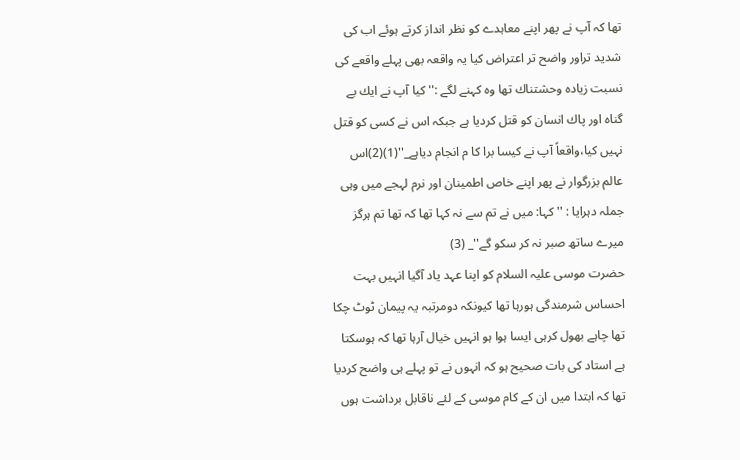تھا كہ آپ نے پھر اپنے معاہدے كو نظر انداز كرتے ہوئے اب كى شديد تراور واضح تر اعتراض كيا يہ واقعہ بھى پہلے واقعے كى نسبت زيادہ وحشتناك تھا وہ كہنے لگے :''كيا آپ نے ايك بے گناہ اور پاك انسان كو قتل كرديا ہے جبكہ اس نے كسى كو قتل نہيں كيا،واقعاً آپ نے كيسا برا كا م انجام دياہے_''(1)(2)اس عالم بزرگوار نے پھر اپنے خاص اطمينان اور نرم لہجے ميں وہى جملہ دہرايا : '' كہا: ميں نے تم سے نہ كہا تھا كہ تھا تم ہرگز ميرے ساتھ صبر نہ كر سكو گے''_ (3)
حضرت موسى عليہ السلام كو اپنا عہد ياد آگيا انہيں بہت احساس شرمندگى ہورہا تھا كيونكہ دومرتبہ يہ پيمان ٹوٹ چكا تھا چاہے بھول كرہى ايسا ہوا ہو انہيں خيال آرہا تھا كہ ہوسكتا ہے استاد كى بات صحيح ہو كہ انہوں نے تو پہلے ہى واضح كرديا تھا كہ ابتدا ميں ان كے كام موسى كے لئے ناقابل برداشت ہوں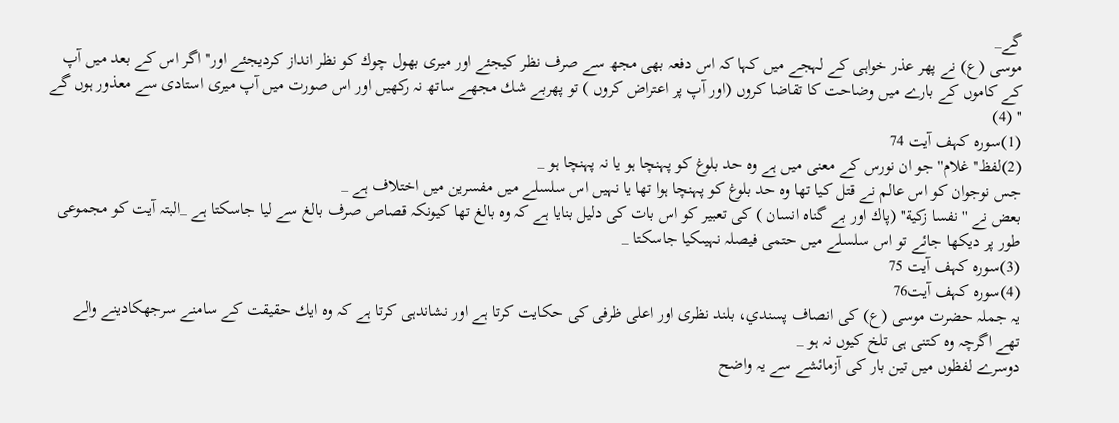گے_
موسى (ع) نے پھر عذر خواہى كے لہجے ميں كہا كہ اس دفعہ بھى مجھ سے صرف نظر كيجئے اور ميرى بھول چوك كو نظر انداز كرديجئے اور'' اگر اس كے بعد ميں آپ كے كاموں كے بارے ميں وضاحت كا تقاضا كروں (اور آپ پر اعتراض كروں ) تو پھربے شك مجھے ساتھ نہ ركھيں اور اس صورت ميں آپ ميرى استادى سے معذور ہوں گے '' (4)
(1)سورہ كہف آيت 74
(2)لفظ'' غلام'' جو ان نورس كے معنى ميں ہے وہ حد بلوغ كو پہنچا ہو يا نہ پہنچا ہو _
جس نوجوان كو اس عالم نے قتل كيا تھا وہ حد بلوغ كو پہنچا ہوا تھا يا نہيں اس سلسلے ميں مفسرين ميں اختلاف ہے _
بعض نے '' نفسا زكية'' (پاك اور بے گناہ انسان ) كى تعبير كو اس بات كى دليل بنايا ہے كہ وہ بالغ تھا كيونكہ قصاص صرف بالغ سے ليا جاسكتا ہے _البتہ آيت كو مجموعى طور پر ديكھا جائے تو اس سلسلے ميں حتمى فيصلہ نہيںكيا جاسكتا _
(3)سورہ كہف آيت 75
(4)سورہ كہف آيت76
يہ جملہ حضرت موسى (ع) كى انصاف پسندي، بلند نظرى اور اعلى ظرفى كى حكايت كرتا ہے اور نشاندہى كرتا ہے كہ وہ ايك حقيقت كے سامنے سرجھكادينے والے تھے اگرچہ وہ كتنى ہى تلخ كيوں نہ ہو _
دوسرے لفظوں ميں تين بار كى آزمائشے سے يہ واضح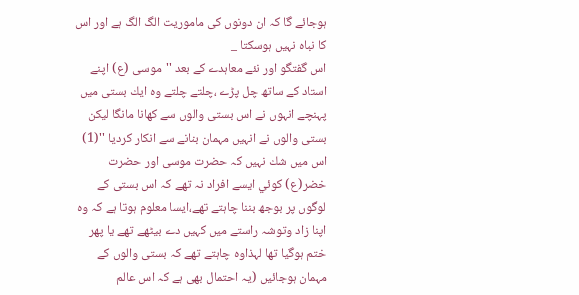ہوجائے گا كہ ان دونوں كى ماموريت الگ الگ ہے اور اس كا نباہ نہيں ہوسكتا _
اس گفتگو اور نئے معاہدے كے بعد ''موسى (ع) اپنے استاد كے ساتھ چل پڑے ،چلتے چلتے وہ ايك بستى ميں پہنچے انہوں نے اس بستى والوں سے كھانا مانگا ليكن بستى والوں نے انہيں مہمان بنانے سے انكار كرديا ''(1)
اس ميں شك نہيں كہ حضرت موسى اور حضرت خضر(ع) كوئي ايسے افراد نہ تھے كہ اس بستى كے لوگوں پر بوجھ بننا چاہتے تھے،ايسا معلوم ہوتا ہے كہ وہ اپنا زاد وتوشہ راستے ميں كہيں دے بيٹھے تھے يا پھر ختم ہوگيا تھا لہذاوہ چاہتے تھے كہ بستى والوں كے مہمان ہوجائيں (يہ احتمال بھى ہے كہ اس عالم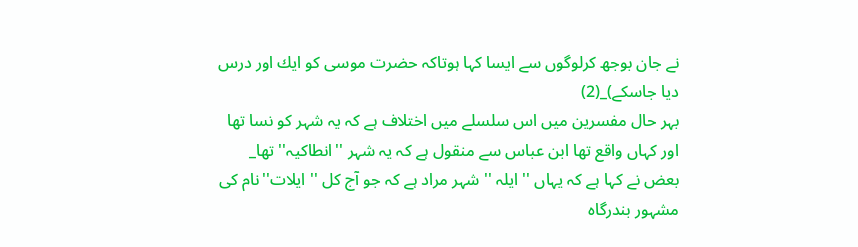نے جان بوجھ كرلوگوں سے ايسا كہا ہوتاكہ حضرت موسى كو ايك اور درس ديا جاسكے)_(2)
بہر حال مفسرين ميں اس سلسلے ميں اختلاف ہے كہ يہ شہر كو نسا تھا اور كہاں واقع تھا ابن عباس سے منقول ہے كہ يہ شہر ''انطاكيہ'' تھا_
بعض نے كہا ہے كہ يہاں '' ايلہ '' شہر مراد ہے كہ جو آج كل '' ايلات''نام كى مشہور بندرگاہ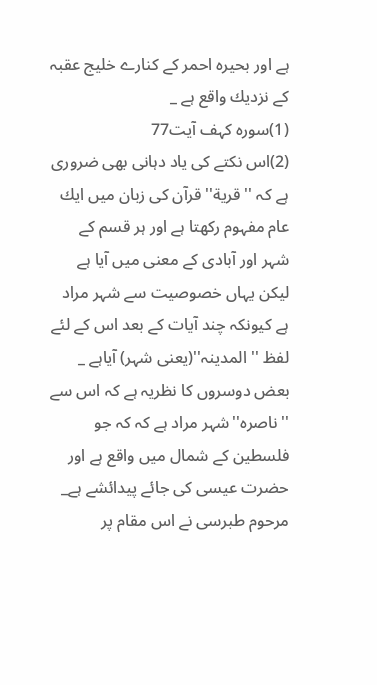ہے اور بحيرہ احمر كے كنارے خليج عقبہ كے نزديك واقع ہے _
(1)سورہ كہف آيت77
(2)اس نكتے كى ياد دہانى بھى ضرورى ہے كہ '' قرية'' قرآن كى زبان ميں ايك عام مفہوم ركھتا ہے اور ہر قسم كے شہر اور آبادى كے معنى ميں آيا ہے ليكن يہاں خصوصيت سے شہر مراد ہے كيونكہ چند آيات كے بعد اس كے لئے لفظ '' المدينہ''(يعنى شہر) آياہے _
بعض دوسروں كا نظريہ ہے كہ اس سے '' ناصرہ''شہر مراد ہے كہ كہ جو فلسطين كے شمال ميں واقع ہے اور حضرت عيسى كى جائے پيدائشے ہے_
مرحوم طبرسى نے اس مقام پر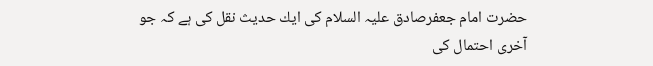حضرت امام جعفرصادق عليہ السلام كى ايك حديث نقل كى ہے كہ جو آخرى احتمال كى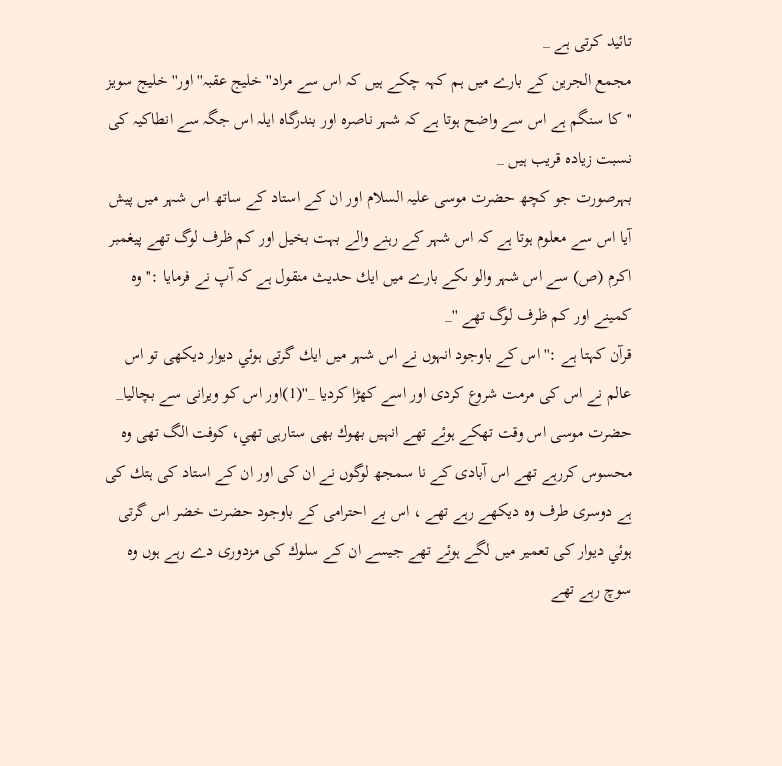تائيد كرتى ہے _
مجمع الجرين كے بارے ميں ہم كہہ چكے ہيں كہ اس سے مراد'' خليج عقبہ'' اور'' خليج سويز ''كا سنگم ہے اس سے واضح ہوتا ہے كہ شہر ناصرہ اور بندرگاہ ايلہ اس جگہ سے انطاكيہ كى نسبت زيادہ قريب ہيں _
بہرصورت جو كچھ حضرت موسى عليہ السلام اور ان كے استاد كے ساتھ اس شہر ميں پيش آيا اس سے معلوم ہوتا ہے كہ اس شہر كے رہنے والے بہت بخيل اور كم ظرف لوگ تھے پيغمبر اكرم (ص) سے اس شہر والو ںكے بارے ميں ايك حديث منقول ہے كہ آپ نے فرمايا :''وہ كمينے اور كم ظرف لوگ تھے ''_
قرآن كہتا ہے :'' اس كے باوجود انہوں نے اس شہر ميں ايك گرتى ہوئي ديوار ديكھى تو اس عالم نے اس كى مرمت شروع كردى اور اسے كھڑا كرديا _''(1)اور اس كو ويرانى سے بچاليا_
حضرت موسى اس وقت تھكے ہوئے تھے انہيں بھوك بھى ستارہى تھي، كوفت الگ تھى وہ محسوس كررہے تھے اس آبادى كے نا سمجھ لوگوں نے ان كى اور ان كے استاد كى ہتك كى ہے دوسرى طرف وہ ديكھے رہے تھے ، اس بے احترامى كے باوجود حضرت خضر اس گرتى ہوئي ديوار كى تعمير ميں لگے ہوئے تھے جيسے ان كے سلوك كى مزدورى دے رہے ہوں وہ سوچ رہے تھے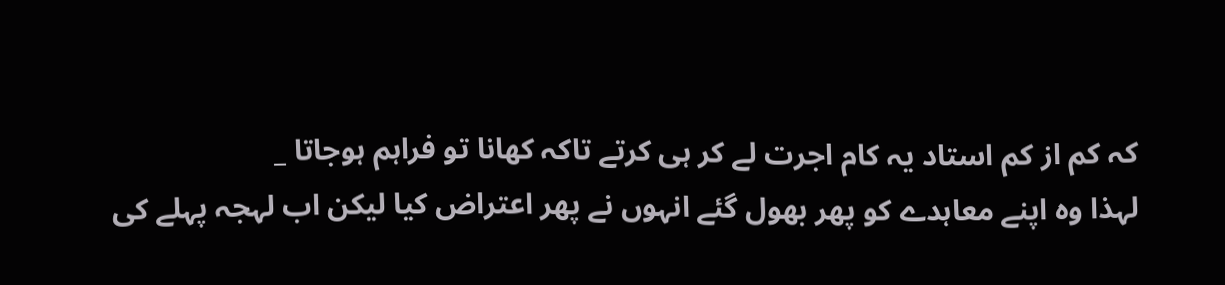كہ كم از كم استاد يہ كام اجرت لے كر ہى كرتے تاكہ كھانا تو فراہم ہوجاتا _
لہذا وہ اپنے معاہدے كو پھر بھول گئے انہوں نے پھر اعتراض كيا ليكن اب لہجہ پہلے كى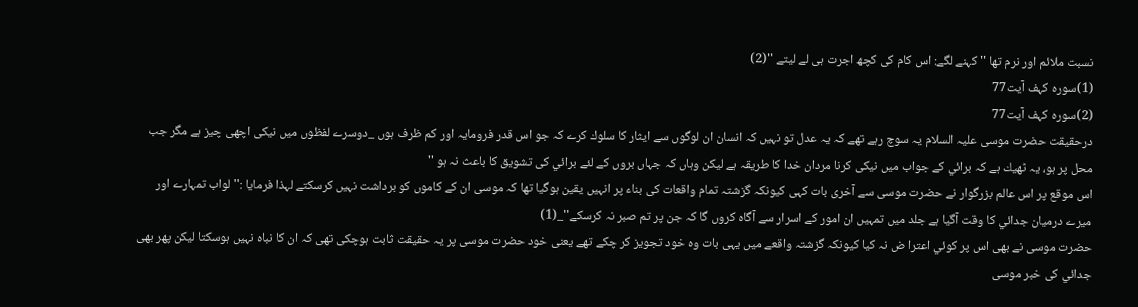نسبت ملائم اور نرم تھا '' كہنے لگے: اس كام كى كچھ اجرت ہى لے ليتے ''(2)
(1)سورہ كہف آيت77
(2)سورہ كہف آيت77
درحقيقت حضرت موسى عليہ السلام يہ سوچ رہے تھے كہ يہ عدل تو نہيں كہ انسان ان لوگوں سے ايثار كا سلوك كرے كہ جو اس قدر فرومايہ اور كم ظرف ہوں _دوسرے لفظوں ميں نيكى اچھى چيز ہے مگر جب محل پر ہو، يہ ٹھيك ہے كہ برائي كے جواب ميں نيكى كرنا مردان خدا كا طريقہ ہے ليكن وہاں كہ جہاں بروں كے لئے برائي كى تشويق كا باعث نہ ہو ''
اس موقع پر اس عالم بزرگوار نے حضرت موسى سے آخرى بات كہى كيونكہ گزشتہ تمام واقعات كى بناء پر انہيں يقين ہوگيا تھا كہ موسى ان كے كاموں كو برداشت نہيں كرسكتے لہذا فرمايا :'' لواب تمہارے اور ميرے درميان جدائي كا وقت آگيا ہے جلد ميں تمہيں ان امور كے اسرار سے آگاہ كروں گا كہ جن پر تم صبر نہ كرسكے''_(1)
حضرت موسى نے بھى اس پر كوئي اعترا ض نہ كيا كيونكہ گزشتہ واقعے ميں يہى بات وہ خود تجويز كر چكے تھے يعنى خود حضرت موسى پر يہ حقيقت ثابت ہوچكى تھى كہ ان كا نباہ نہيں ہوسكتا ليكن پھر بھى جدائي كى خبر موسى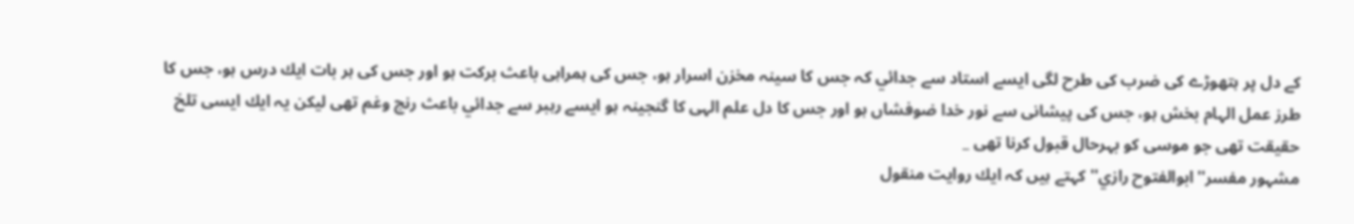كے دل پر ہتھوڑے كى ضرب كى طرح لگى ايسے استاد سے جدائي كہ جس كا سينہ مخزن اسرار ہو، جس كى ہمراہى باعث بركت ہو اور جس كى ہر بات ايك درس ہو، جس كا طرز عمل الہام بخش ہو، جس كى پيشانى سے نور خدا ضوفشاں ہو اور جس كا دل علم الہى كا گنجينہ ہو ايسے رہبر سے جدائي باعث رنج وغم تھى ليكن يہ ايك ايسى تلخ حقيقت تھى جو موسى كو بہرحال قبول كرنا تھى _
مشہور مفسر''ابوالفتوح رازي'' كہتے ہيں كہ ايك روايت منقول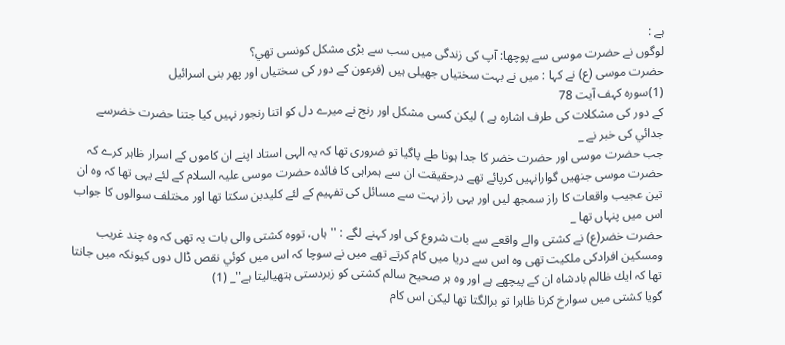ہے :
لوگوں نے حضرت موسى سے پوچھا: آپ كى زندگى ميں سب سے بڑى مشكل كونسى تھي؟
حضرت موسى (ع) نے كہا : ميں نے بہت سختياں جھيلى ہيں (فرعون كے دور كى سختياں اور پھر بنى اسرائيل
(1)سورہ كہف آيت 78
كے دور كى مشكلات كى طرف اشارہ ہے ) ليكن كسى مشكل اور رنج نے ميرے دل كو اتنا رنجور نہيں كيا جتنا حضرت خضرسے جدائي كى خبر نے _
جب حضرت موسى اور حضرت خضر كا جدا ہونا طے پاگيا تو ضرورى تھا كہ يہ الہى استاد اپنے ان كاموں كے اسرار ظاہر كرے كہ حضرت موسى جنھيں گوارانہيں كرپائے تھے درحقيقت ان سے ہمراہى كا فائدہ حضرت موسى عليہ السلام كے لئے يہى تھا كہ وہ ان تين عجيب واقعات كا راز سمجھ ليں اور يہى راز بہت سے مسائل كى تفہيم كے لئے كليدبن سكتا تھا اور مختلف سوالوں كا جواب اس ميں پنہاں تھا _
حضرت خضر(ع) نے كشتى والے واقعے سے بات شروع كى اور كہنے لگے : ''ہاں، تووہ كشتى والى بات يہ تھى كہ وہ چند غريب ومسكين افرادكى ملكيت تھى وہ اس سے دريا ميں كام كرتے تھے ميں نے سوچا كہ اس ميں كوئي نقص ڈال دوں كيونكہ ميں جانتا تھا كہ ايك ظالم بادشاہ ان كے پيچھے ہے اور وہ ہر صحيح سالم كشتى كو زبردستى ہتھياليتا ہے''_ (1)
گويا كشتى ميں سوارخ كرنا ظاہرا تو برالگتا تھا ليكن اس كام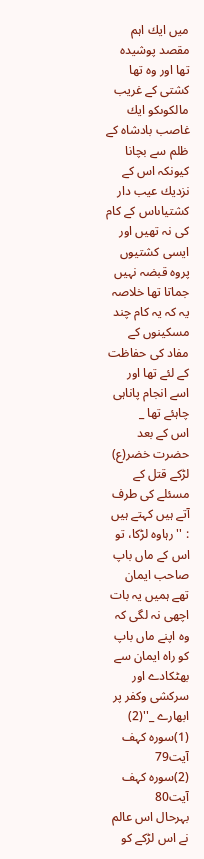ميں ايك اہم مقصد پوشيدہ تھا اور وہ تھا كشتى كے غريب مالكوںكو ايك غاصب بادشاہ كے ظلم سے بچانا كيونكہ اس كے نزديك عيب دار كشتياںاس كے كام كى نہ تھيں اور ايسى كشتيوں پروہ قبضہ نہيں جماتا تھا خلاصہ يہ كہ يہ كام چند مسكينوں كے مفاد كى حفاظت كے لئے تھا اور اسے انجام پاناہى چاہئے تھا _
اس كے بعد حضرت خضر(ع) لڑكے قتل كے مسئلے كى طرف آتے ہيں كہتے ہيں : ''رہاوہ لڑكا، تو اس كے ماں باپ صاحب ايمان تھے ہميں يہ بات اچھى نہ لگى كہ وہ اپنے ماں باپ كو راہ ايمان سے بھٹكادے اور سركشى وكفر پر ابھارے _''(2)
(1)سورہ كہف آيت79
(2)سورہ كہف آيت80
بہرحال اس عالم نے اس لڑكے كو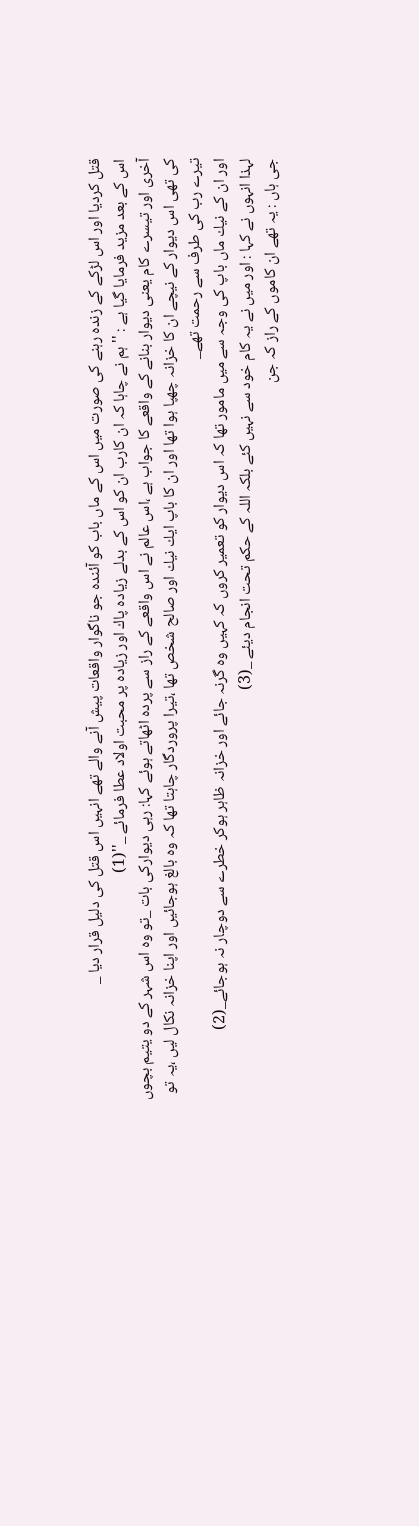قتل كرديا اور اس لڑكے كے زندہ رہنے كى صورت ميں اس كے ماں باب كو آئندہ جو ناگوار واقعات پيش آنے والے تھے انہيں اس قتل كى دليل قرار ديا _
اس كے بعد مزيد فرمايا گيا ہے : ''ہم نے چاہا كہ ان كارب ان كو اس كے بدلے زيادہ پاك اور زيادہ پر محبت اولاد عطا فرمائے _''(1)
آخرى اور تيسرے كام يعنى ديوار بنانے كے واقعے كا جواب ہے ،اس عالم نے اس واقعے كے راز سے پردہ اٹھاتے ہوئے كہا: رہى ديواركى بات _تو وہ اس شہر كے دو يتيم بچوں كى تھى اس ديوار كے نيچے ان كا خزانہ چھپا ہوا تھا اور ان كا باپ ايك نيك اور صالح شخص تھا ،تيرا پروردگار چاہتا تھا كہ وہ بالغ ہوجائيں اور اپنا خزانہ نكال ليں ،يہ تو تيرے رب كى طرف سے رحمت تھے_
اور ان كے نيك ماں باپ كى وجہ سے ميں مامور تھا كہ اس ديوار كو تعمير كروں كہ كہيں وہ گرنہ جائے اور خزانہ ظاہر ہوكر خطرے سے دوچار نہ ہوجائے_(2)
لہذا انہوں نے كہا : اور ميں نے يہ كام خود سے نہيں كئے بلكہ اللہ كے حكم تحت انجام ديئے _(3)
جى ہاں : يہ تھے ان كاموں كے راز كہ جن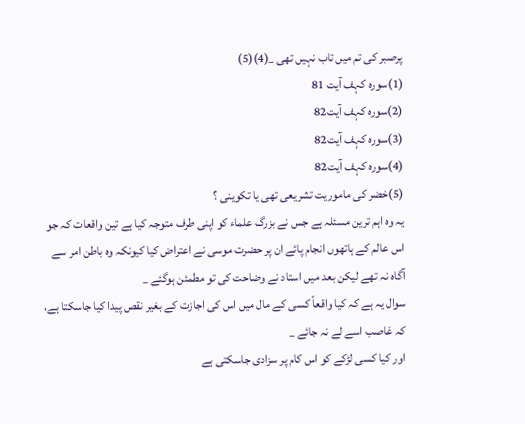پرصبر كى تم ميں تاب نہيں تھى _(4)(5)
(1)سورہ كہف آيت 81
(2)سورہ كہف آيت82
(3)سورہ كہف آيت82
(4)سورہ كہف آيت82
(5)خضر كى ماموريت تشريعى تھى يا تكوينى ؟
يہ وہ اہم ترين مسئلہ ہے جس نے بزرگ علماء كو اپنى طرف متوجہ كيا ہے تين واقعات كہ جو اس عالم كے ہاتھوں انجام پائے ان پر حضرت موسى نے اعتراض كيا كيونكہ وہ باطن امر سے آگاہ نہ تھے ليكن بعد ميں استاد نے وضاحت كى تو مطمئن ہوگئے _
سوال يہ ہے كہ كيا واقعاً كسى كے مال ميں اس كى اجازت كے بغير نقص پيدا كيا جاسكتا ہے، كہ غاصب اسے لے نہ جائے _
اور كيا كسى لڑكے كو اس كام پر سزادى جاسكتى ہے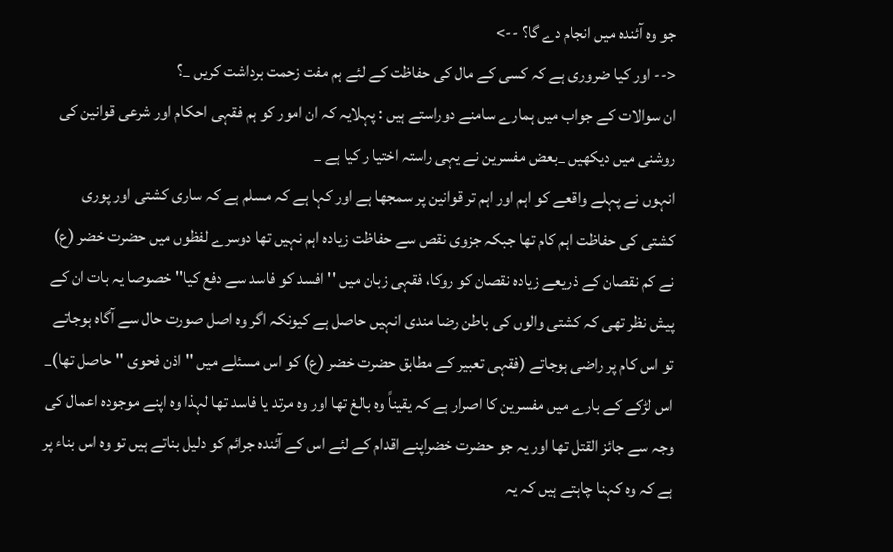جو وہ آئندہ ميں انجام دے گا؟ -->
<-- اور كيا ضرورى ہے كہ كسى كے مال كى حفاظت كے لئے ہم مفت زحمت برداشت كريں _؟
ان سوالات كے جواب ميں ہمارے سامنے دوراستے ہيں : پہلايہ كہ ان امور كو ہم فقہى احكام اور شرعى قوانين كى روشنى ميں ديكھيں _بعض مفسرين نے يہى راستہ اختيا ر كيا ہے _
انہوں نے پہلے واقعے كو اہم اور اہم تر قوانين پر سمجھا ہے اور كہا ہے كہ مسلم ہے كہ سارى كشتى اور پورى كشتى كى حفاظت اہم كام تھا جبكہ جزوى نقص سے حفاظت زيادہ اہم نہيں تھا دوسرے لفظوں ميں حضرت خضر (ع) نے كم نقصان كے ذريعے زيادہ نقصان كو روكا، فقہى زبان ميں '' افسد كو فاسد سے دفع كيا'' خصوصا يہ بات ان كے پيش نظر تھى كہ كشتى والوں كى باطن رضا مندى انہيں حاصل ہے كيونكہ اگر وہ اصل صورت حال سے آگاہ ہوجاتے تو اس كام پر راضى ہوجاتے (فقہى تعبير كے مطابق حضرت خضر (ع) كو اس مسئلے ميں '' اذن فحوى '' حاصل تھا)_
اس لڑكے كے بارے ميں مفسرين كا اصرار ہے كہ يقيناً وہ بالغ تھا اور وہ مرتد يا فاسد تھا لہذا وہ اپنے موجودہ اعمال كى وجہ سے جائز القتل تھا اور يہ جو حضرت خضراپنے اقدام كے لئے اس كے آئندہ جرائم كو دليل بناتے ہيں تو وہ اس بناء پر ہے كہ وہ كہنا چاہتے ہيں كہ يہ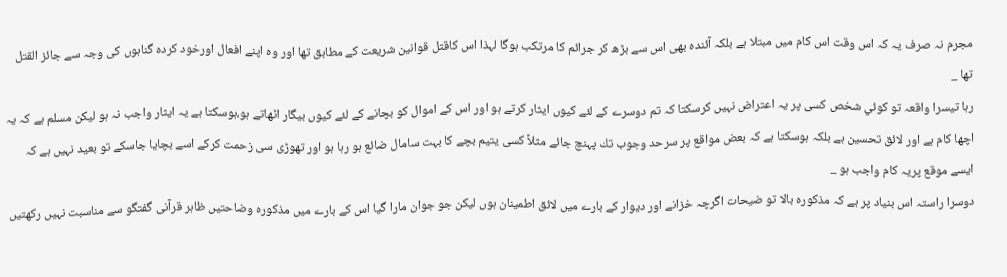مجرم نہ صرف يہ كہ اس وقت اس كام ميں مبتلا ہے بلكہ آئندہ بھى اس سے بڑھ كر جرائم كا مرتكب ہوگا لہذا اس كاقتل قوانين شريعت كے مطابق تھا اور وہ اپنے افعال اورخود كردہ گناہوں كى وجہ سے جائز القتل تھا _
رہا تيسرا واقعہ تو كوئي شخص كسى پر يہ اعتراض نہيں كرسكتا كہ تم دوسرے كے لئے كيوں ايثار كرتے ہو اور اس كے اموال كو بچانے كے لئے كيوں بيگار اٹھاتے ہو،ہوسكتا ہے يہ ايثار واجب نہ ہو ليكن مسلم ہے كہ يہ اچھا كام ہے اور لائق تحسين ہے بلكہ ہوسكتا ہے كہ بعض مواقع پر سرحد وجوب تك پہنچ جائے مثلاً كسى يتيم بچے كا بہت سامال ضائع ہو رہا ہو اور تھوڑى سى زحمت كركے اسے بچايا جاسكے تو بعيد نہيں ہے كہ ايسے موقع پريہ كام واجب ہو _
دوسرا راستہ اس بنياد پر ہے كہ مذكورہ بالا تو ضيحات اگرچہ خزانے اور ديوار كے بارے ميں لائق اطمينان ہوں ليكن جو جوان مارا گيا اس كے بارے ميں مذكورہ وضاحتيں ظاہر قرآنى گفتگو سے مناسبت نہيں ركھتيں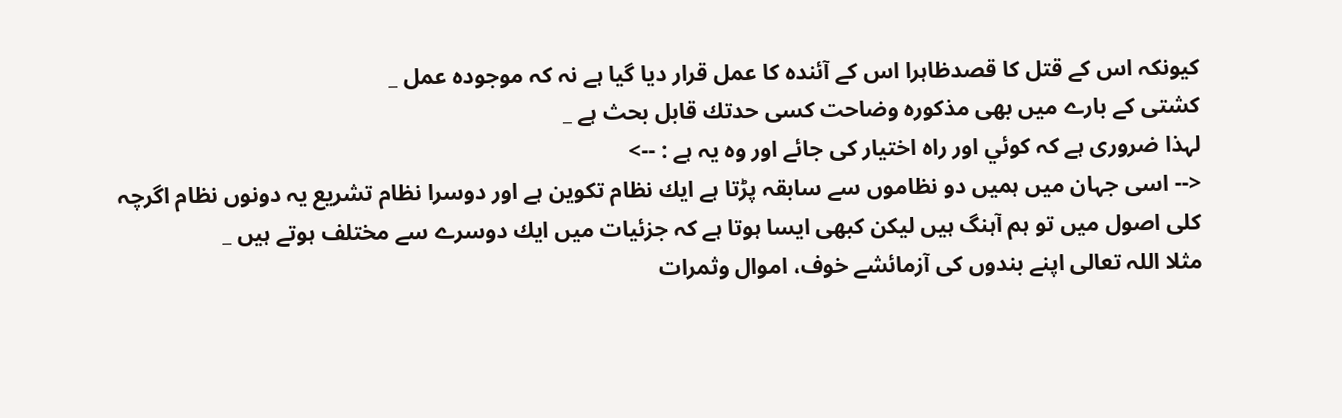كيونكہ اس كے قتل كا قصدظاہرا اس كے آئندہ كا عمل قرار ديا گيا ہے نہ كہ موجودہ عمل _
كشتى كے بارے ميں بھى مذكورہ وضاحت كسى حدتك قابل بحث ہے _
لہذا ضرورى ہے كہ كوئي اور راہ اختيار كى جائے اور وہ يہ ہے : -->
<-- اسى جہان ميں ہميں دو نظاموں سے سابقہ پڑتا ہے ايك نظام تكوين ہے اور دوسرا نظام تشريع يہ دونوں نظام اگرچہ كلى اصول ميں تو ہم آہنگ ہيں ليكن كبھى ايسا ہوتا ہے كہ جزئيات ميں ايك دوسرے سے مختلف ہوتے ہيں _
مثلا اللہ تعالى اپنے بندوں كى آزمائشے خوف، اموال وثمرات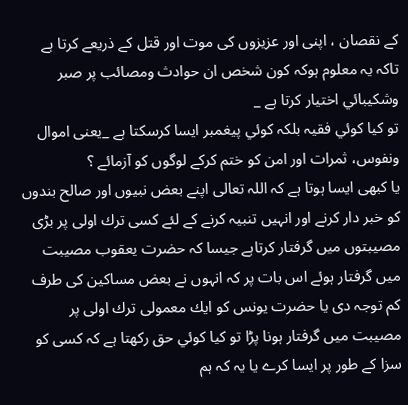كے نقصان ، اپنى اور عزيزوں كى موت اور قتل كے ذريعے كرتا ہے تاكہ يہ معلوم ہوكہ كون شخص ان حوادث ومصائب پر صبر وشكيبائي اختيار كرتا ہے _
تو كيا كوئي فقيہ بلكہ كوئي پيغمبر ايسا كرسكتا ہے _يعنى اموال ونفوس، ثمرات اور امن كو ختم كركے لوگوں كو آزمائے ؟
يا كبھى ايسا ہوتا ہے كہ اللہ تعالى اپنے بعض نبيوں اور صالح بندوں كو خبر دار كرنے اور انہيں تنبيہ كرنے كے لئے كسى ترك اولى پر بڑى مصيبتوں ميں گرفتار كرتاہے جيسا كہ حضرت يعقوب مصيبت ميں گرفتار ہوئے اس بات پر كہ انہوں نے بعض مساكين كى طرف كم توجہ دى يا حضرت يونس كو ايك معمولى ترك اولى پر مصيبت ميں گرفتار ہونا پڑا تو كيا كوئي حق ركھتا ہے كہ كسى كو سزا كے طور پر ايسا كرے يا يہ كہ ہم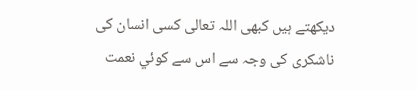ديكھتے ہيں كبھى اللہ تعالى كسى انسان كى ناشكرى كى وجہ سے اس سے كوئي نعمت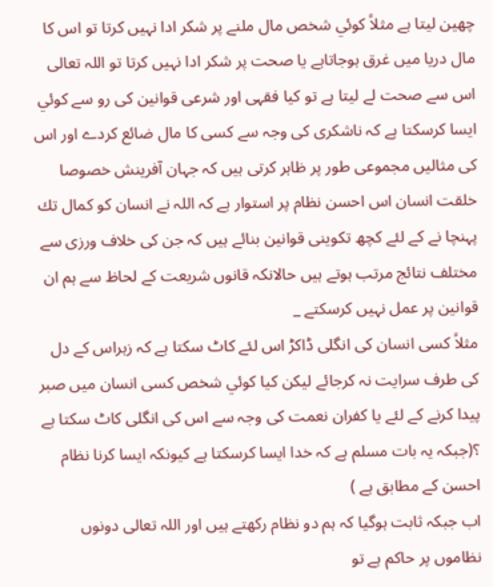چھين ليتا ہے مثلاً كوئي شخص مال ملنے پر شكر ادا نہيں كرتا تو اس كا مال دريا ميں غرق ہوجاتاہے يا صحت پر شكر ادا نہيں كرتا تو اللہ تعالى اس سے صحت لے ليتا ہے تو كيا فقہى اور شرعى قوانين كى رو سے كوئي ايسا كرسكتا ہے كہ ناشكرى كى وجہ سے كسى كا مال ضائع كردے اور اس كى مثاليں مجموعى طور پر ظاہر كرتى ہيں كہ جہان آفرينش خصوصا خلقت انسان اس احسن نظام پر استوار ہے كہ اللہ نے انسان كو كمال تك پہنچا نے كے لئے كچھ تكوينى قوانين بنائے ہيں كہ جن كى خلاف ورزى سے مختلف نتائج مرتب ہوتے ہيں حالانكہ قانوں شريعت كے لحاظ سے ہم ان قوانين پر عمل نہيں كرسكتے _
مثلاً كسى انسان كى انگلى ڈاكڑ اس لئے كاٹ سكتا ہے كہ زہراس كے دل كى طرف سرايت نہ كرجائے ليكن كيا كوئي شخص كسى انسان ميں صبر پيدا كرنے كے لئے يا كفران نعمت كى وجہ سے اس كى انگلى كاٹ سكتا ہے ؟(جبكہ يہ بات مسلم ہے كہ خدا ايسا كرسكتا ہے كيونكہ ايسا كرنا نظام احسن كے مطابق ہے )
اب جبكہ ثابت ہوگيا كہ ہم دو نظام ركھتے ہيں اور اللہ تعالى دونوں نظاموں پر حاكم ہے تو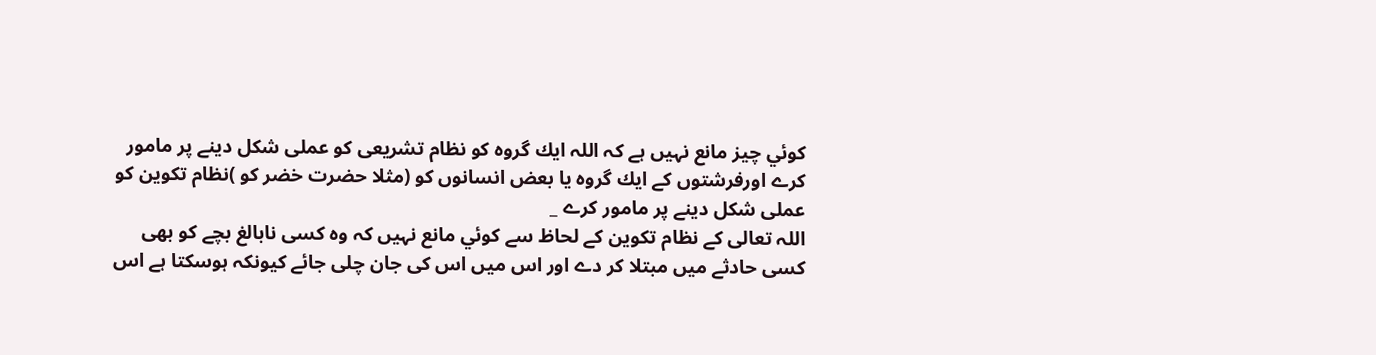كوئي چيز مانع نہيں ہے كہ اللہ ايك گروہ كو نظام تشريعى كو عملى شكل دينے پر مامور كرے اورفرشتوں كے ايك گروہ يا بعض انسانوں كو (مثلا حضرت خضر كو )نظام تكوين كو عملى شكل دينے پر مامور كرے _
اللہ تعالى كے نظام تكوين كے لحاظ سے كوئي مانع نہيں كہ وہ كسى نابالغ بچے كو بھى كسى حادثے ميں مبتلا كر دے اور اس ميں اس كى جان چلى جائے كيونكہ ہوسكتا ہے اس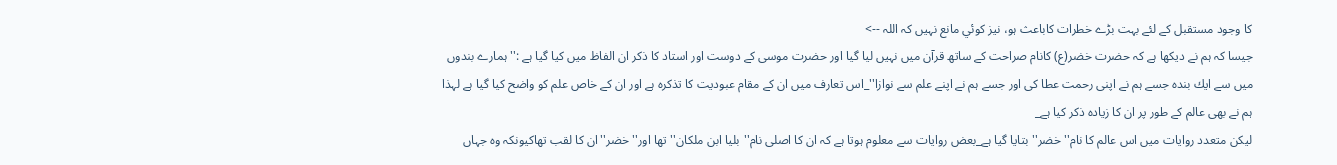كا وجود مستقبل كے لئے بہت بڑے خطرات كاباعث ہو، نيز كوئي مانع نہيں كہ اللہ -->
جيسا كہ ہم نے ديكھا ہے كہ حضرت خضر(ع) كانام صراحت كے ساتھ قرآن ميں نہيں ليا گيا اور حضرت موسى كے دوست اور استاد كا ذكر ان الفاظ ميں كيا گيا ہے :''ہمارے بندوں ميں سے ايك بندہ جسے ہم نے اپنى رحمت عطا كى اور جسے ہم نے اپنے علم سے نوازا''_اس تعارف ميں ان كے مقام عبوديت كا تذكرہ ہے اور ان كے خاص علم كو واضح كيا گيا ہے لہذا ہم نے بھى عالم كے طور پر ان كا زيادہ ذكر كيا ہے_
ليكن متعدد روايات ميں اس عالم كا نام''خضر''بتايا گيا ہے_بعض روايات سے معلوم ہوتا ہے كہ ان كا اصلى نام''بليا ابن ملكان''تھا اور''خضر''ان كا لقب تھاكيونكہ وہ جہاں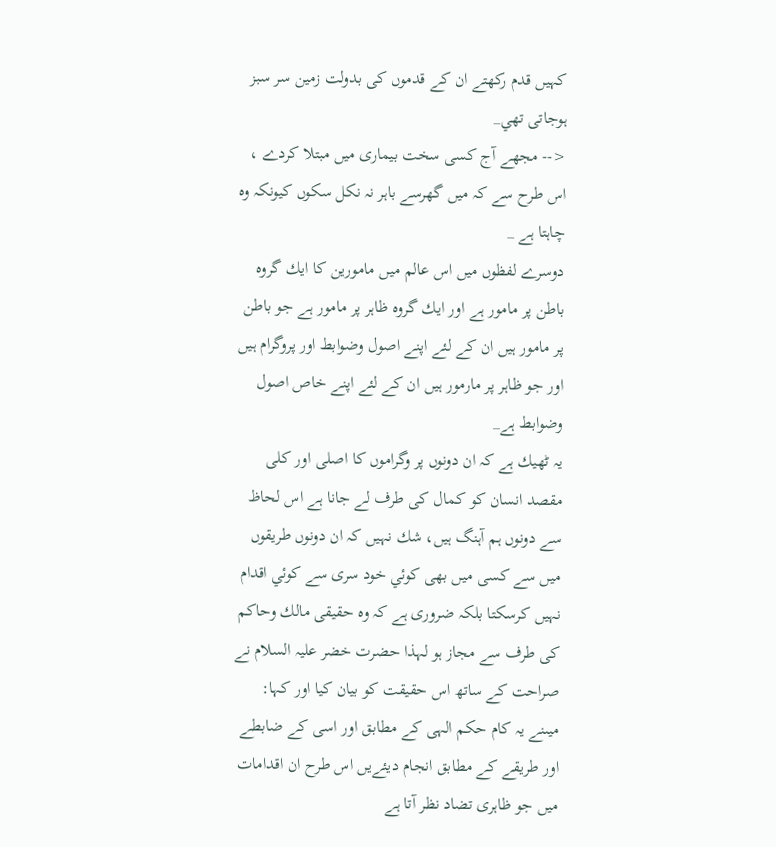كہيں قدم ركھتے ان كے قدموں كى بدولت زمين سر سبز ہوجاتى تھي_
<-- مجھے آج كسى سخت بيمارى ميں مبتلا كردے ، اس طرح سے كہ ميں گھرسے باہر نہ نكل سكوں كيونكہ وہ چاہتا ہے _
دوسرے لفظوں ميں اس عالم ميں مامورين كا ايك گروہ باطن پر مامور ہے اور ايك گروہ ظاہر پر مامور ہے جو باطن پر مامور ہيں ان كے لئے اپنے اصول وضوابط اور پروگرام ہيں اور جو ظاہر پر مارمور ہيں ان كے لئے اپنے خاص اصول وضوابط ہے_
يہ ٹھيك ہے كہ ان دونوں پر وگراموں كا اصلى اور كلى مقصد انسان كو كمال كى طرف لے جانا ہے اس لحاظ سے دونوں ہم آہنگ ہيں، شك نہيں كہ ان دونوں طريقوں ميں سے كسى ميں بھى كوئي خود سرى سے كوئي اقدام نہيں كرسكتا بلكہ ضرورى ہے كہ وہ حقيقى مالك وحاكم كى طرف سے مجاز ہو لہذا حضرت خضر عليہ السلام نے صراحت كے ساتھ اس حقيقت كو بيان كيا اور كہا:
ميںنے يہ كام حكم الہى كے مطابق اور اسى كے ضابطے اور طريقے كے مطابق انجام ديئےيں اس طرح ان اقدامات ميں جو ظاہرى تضاد نظر آتا ہے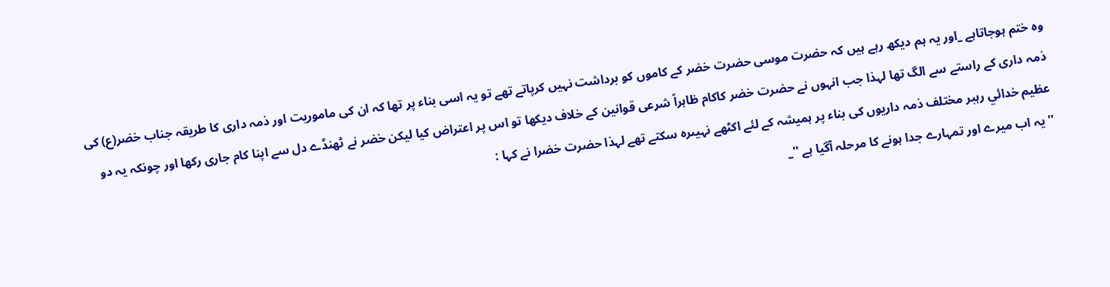وہ ختم ہوجاتاہے _اور يہ ہم ديكھ رہے ہيں كہ حضرت موسى حضرت خضر كے كاموں كو برداشت نہيں كرپاتے تھے تو يہ اسى بناء پر تھا كہ ان كى ماموريت اور ذمہ دارى كا طريقہ جناب خضر(ع) كى ذمہ دارى كے راستے سے الگ تھا لہذا جب انہوں نے حضرت خضر كاكام ظاہراً شرعى قوانين كے خلاف ديكھا تو اس پر اعتراض كيا ليكن خضر نے ٹھنڈے دل سے اپنا كام جارى ركھا اور چونكہ يہ دو عظيم خدائي رہبر مختلف ذمہ داريوں كى بناء پر ہميشہ كے لئے اكٹھے نہيںرہ سكتے تھے لہذا حضرت خضرا نے كہا :
''يہ اب ميرے اور تمہارے جدا ہونے كا مرحلہ آگيا ہے ''_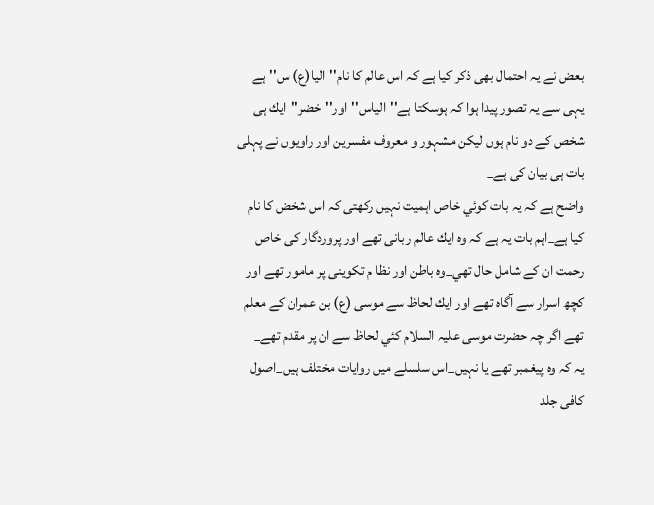بعض نے يہ احتمال بھى ذكر كيا ہے كہ اس عالم كا نام''اليا(ع) س''ہے يہى سے يہ تصور پيدا ہوا كہ ہوسكتا ہے''الياس''اور''خضر''ايك ہى شخص كے دو نام ہوں ليكن مشہور و معروف مفسرين اور راويوں نے پہلى بات ہى بيان كى ہے_
واضح ہے كہ يہ بات كوئي خاص اہميت نہيں ركھتى كہ اس شخض كا نام كيا ہے_اہم بات يہ ہے كہ وہ ايك عالم ربانى تھے اور پروردگار كى خاص رحمت ان كے شامل حال تھي_وہ باطن اور نظا م تكوينى پر مامور تھے اور كچھ اسرار سے آگاہ تھے اور ايك لحاظ سے موسى (ع) بن عمران كے معلم تھے اگر چہ حضرت موسى عليہ السلام كئي لحاظ سے ان پر مقدم تھے_
يہ كہ وہ پيغمبر تھے يا نہيں_اس سلسلے ميں روايات مختلف ہيں_اصول كافى جلد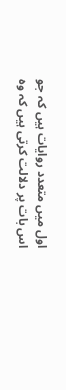اول ميں متعدد روايات ہيں كہ جو اس بات پر دلالت كرتى ہيں كہ وہ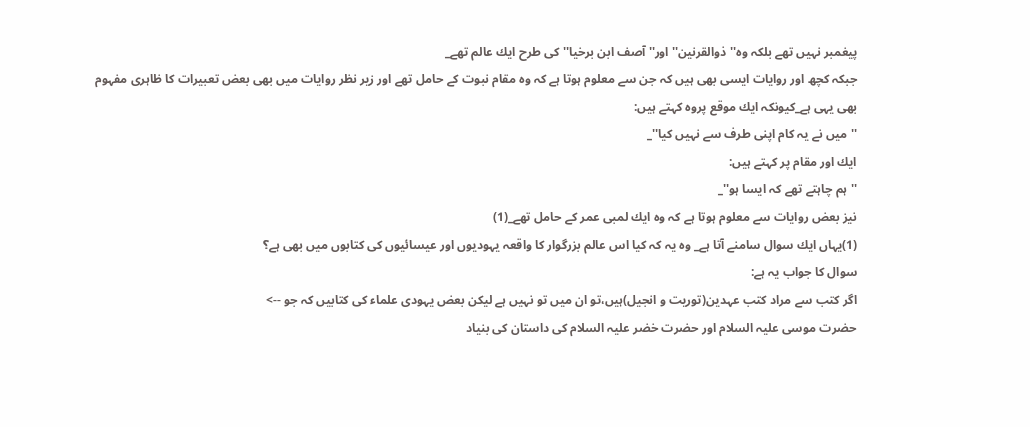پيغمبر نہيں تھے بلكہ وہ''ذوالقرنين''اور''آصف ابن برخيا''كى طرح ايك عالم تھے_
جبكہ كچھ اور روايات ايسى بھى ہيں كہ جن سے معلوم ہوتا ہے كہ وہ مقام نبوت كے حامل تھے اور زير نظر روايات ميں بھى بعض تعبيرات كا ظاہرى مفہوم بھى يہى ہے_كيونكہ ايك موقع پروہ كہتے ہيں:
''ميں نے يہ كام اپنى طرف سے نہيں كيا''_
ايك اور مقام پر كہتے ہيں:
''ہم چاہتے تھے كہ ايسا ہو''_
نيز بعض روايات سے معلوم ہوتا ہے كہ وہ ايك لمبى عمر كے حامل تھے_(1)
(1)يہاں ايك سوال سامنے آتا ہے_ وہ يہ كہ كيا اس عالم بزرگوار كا واقعہ يہوديوں اور عيسائيوں كى كتابوں ميں بھى ہے؟
سوال كا جواب يہ ہے:
اگر كتب سے مراد كتب عہدين(توريت و انجيل)ہيں،تو ان ميں تو نہيں ہے ليكن بعض يہودى علماء كى كتابيں كہ جو -->
حضرت موسى عليہ السلام اور حضرت خضر عليہ السلام كى داستان كى بنياد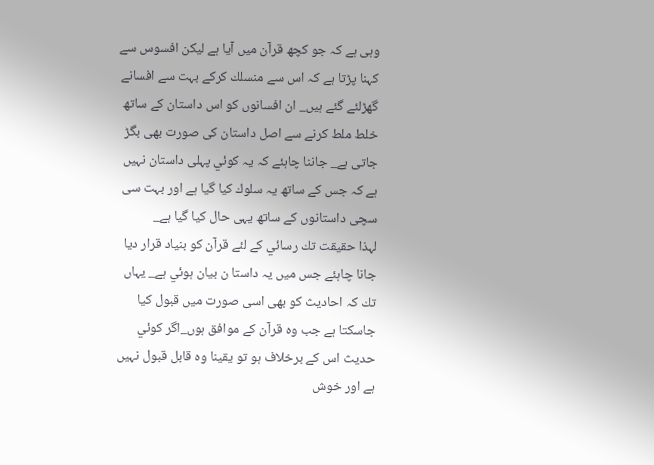وہى ہے كہ جو كچھ قرآن ميں آيا ہے ليكن افسوس سے كہنا پڑتا ہے كہ اس سے منسلك كركے بہت سے افسانے گھڑلئے گئے ہيں_ ان افسانوں كو اس داستان كے ساتھ خلط ملط كرنے سے اصل داستان كى صورت بھى بگڑ جاتى ہے_ جاننا چاہئے كہ يہ كوئي پہلى داستان نہيں ہے كہ جس كے ساتھ يہ سلوك كيا گيا ہے اور بہت سى سچى داستانوں كے ساتھ يہى حال كيا گيا ہے_
لہذا حقيقت تك رسائي كے لئے قرآن كو بنياد قرار ديا جانا چاہئے جس ميں يہ داستا ن بيان ہوئي ہے_ يہاں تك كہ احاديث كو بھى اسى صورت ميں قبول كيا جاسكتا ہے جب وہ قرآن كے موافق ہوں_اگر كوئي حديث اس كے برخلاف ہو تو يقينا وہ قابل قبول نہيں ہے اور خوش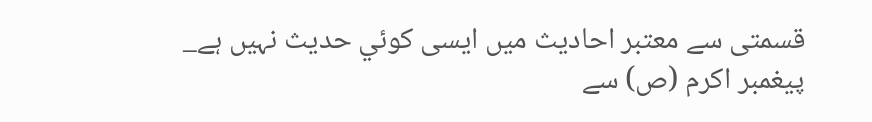قسمتى سے معتبر احاديث ميں ايسى كوئي حديث نہيں ہے_
پيغمبر اكرم (ص) سے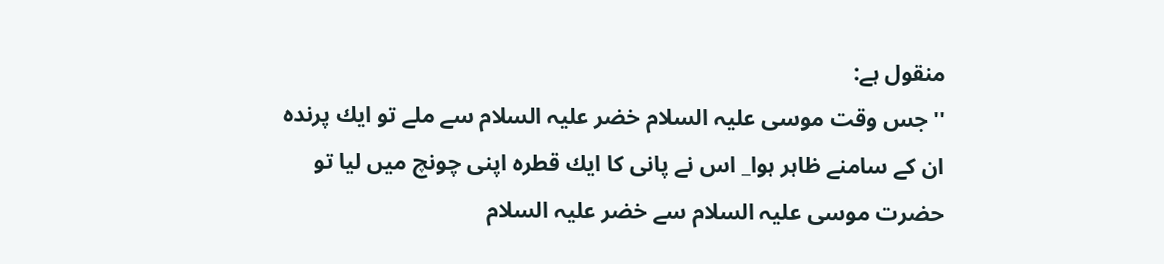منقول ہے:
''جس وقت موسى عليہ السلام خضر عليہ السلام سے ملے تو ايك پرندہ ان كے سامنے ظاہر ہوا_ اس نے پانى كا ايك قطرہ اپنى چونچ ميں ليا تو حضرت موسى عليہ السلام سے خضر عليہ السلام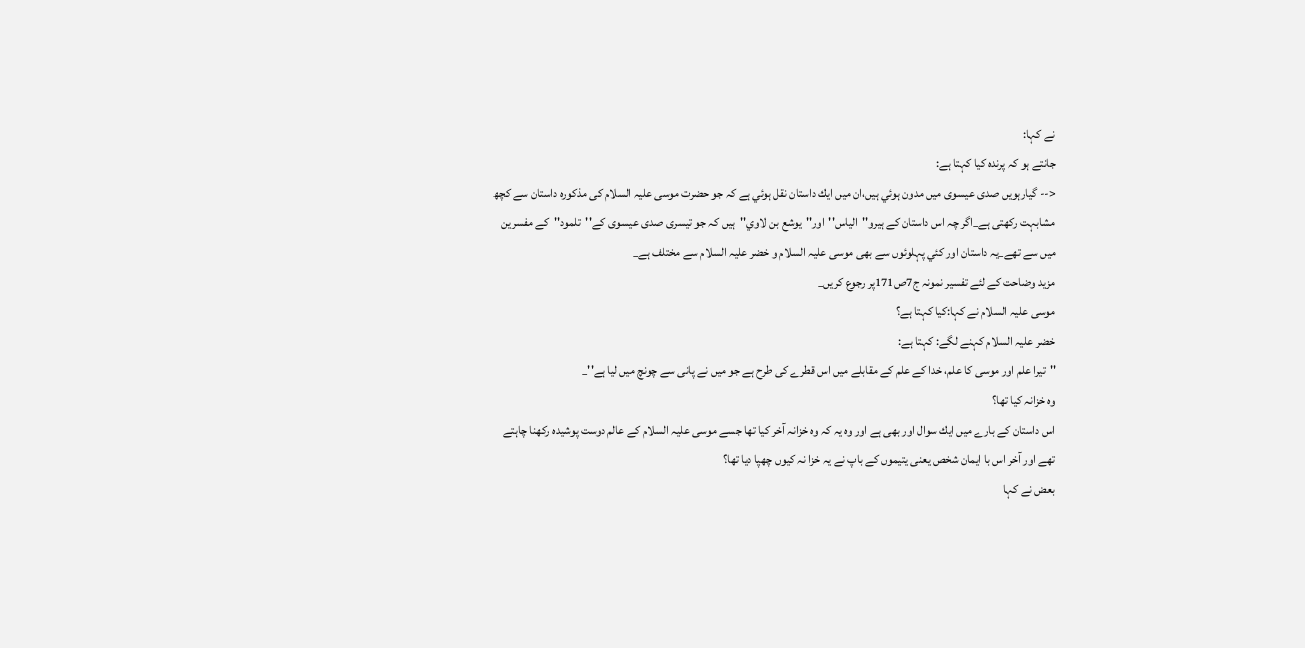نے كہا:
جانتے ہو كہ پرندہ كيا كہتا ہے:
<-- گيارہويں صدى عيسوى ميں مدون ہوئي ہيں،ان ميں ايك داستان نقل ہوئي ہے كہ جو حضرت موسى عليہ السلام كى مذكورہ داستان سے كچھ مشابہت ركھتى ہے_اگر چہ اس داستان كے ہيرو''الياس''اور''يوشع بن لاوي''ہيں كہ جو تيسرى صدى عيسوى كے''تلمود''كے مفسرين ميں سے تھے_يہ داستان اور كئي پہلوئوں سے بھى موسى عليہ السلام و خضر عليہ السلام سے مختلف ہے_
مزيد وضاحت كے لئے تفسير نمونہ ج7ص171پر رجوع كريں_
موسى عليہ السلام نے كہا:كيا كہتا ہے؟
خضر عليہ السلام كہنے لگے: كہتا ہے:
''تيرا علم اور موسى كا علم، خدا كے علم كے مقابلے ميں اس قطرے كى طرح ہے جو ميں نے پانى سے چونچ ميں ليا ہے''_
وہ خزانہ كيا تھا؟
اس داستان كے بارے ميں ايك سوال اور بھى ہے اور وہ يہ كہ وہ خزانہ آخر كيا تھا جسے موسى عليہ السلام كے عالم دوست پوشيدہ ركھنا چاہتے تھے اور آخر اس با ايمان شخص يعنى يتيموں كے باپ نے يہ خزا نہ كيوں چھپا ديا تھا؟
بعض نے كہا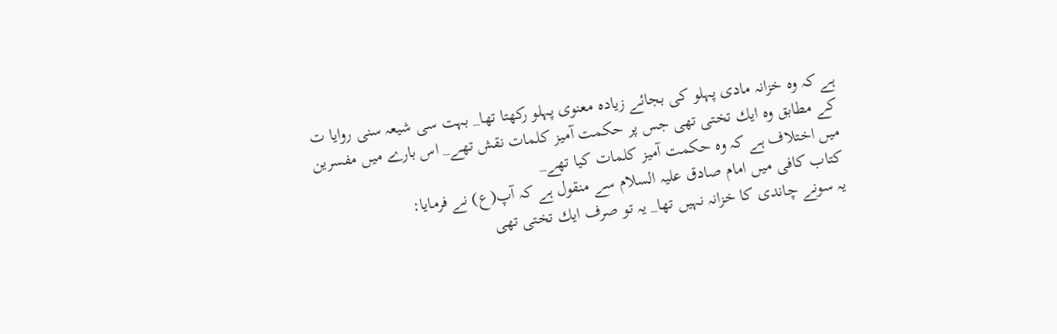ہے كہ وہ خزانہ مادى پہلو كى بجائے زيادہ معنوى پہلو ركھتا تھا_ بہت سى شيعہ سنى روايا ت كے مطابق وہ ايك تختى تھى جس پر حكمت آميز كلمات نقش تھے_ اس بارے ميں مفسرين ميں اختلاف ہے كہ وہ حكمت آميز كلمات كيا تھے_
كتاب كافى ميں امام صادق عليہ السلام سے منقول ہے كہ آپ(ع) نے فرمايا:
يہ سونے چاندى كا خزانہ نہيں تھا_ يہ تو صرف ايك تختى تھى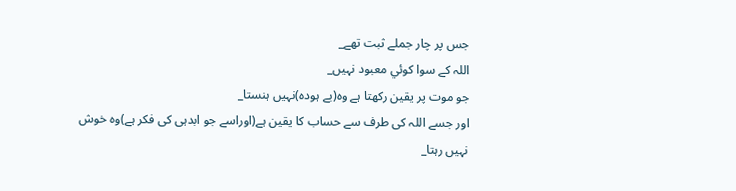جس پر چار جملے ثبت تھے_
اللہ كے سوا كوئي معبود نہيں_
جو موت پر يقين ركھتا ہے وہ(بے ہودہ)نہيں ہنستا_
اور جسے اللہ كى طرف سے حساب كا يقين ہے(اوراسے جو ابدہى كى فكر ہے)وہ خوش نہيں رہتا_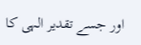اور جسے تقدير الہى كا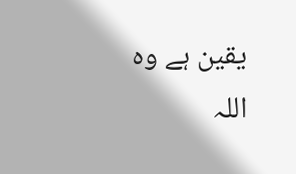يقين ہے وہ اللہ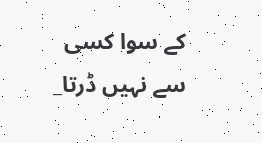كے سوا كسى سے نہيں ڈرتا_